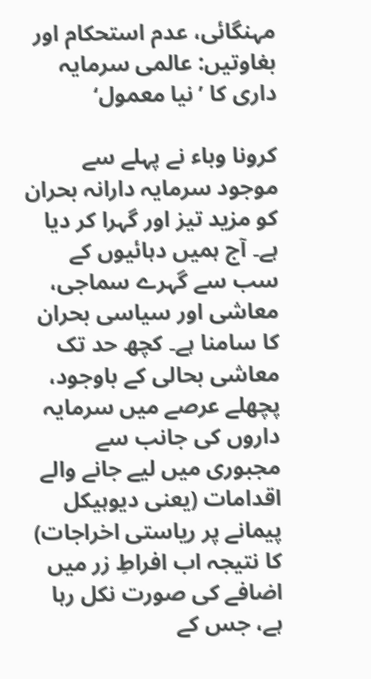مہنگائی، عدم استحکام اور بغاوتیں: عالمی سرمایہ داری کا ’نیا معمول‘

کرونا وباء نے پہلے سے موجود سرمایہ دارانہ بحران کو مزید تیز اور گہرا کر دیا ہے۔ آج ہمیں دہائیوں کے سب سے گہرے سماجی، معاشی اور سیاسی بحران کا سامنا ہے۔ کچھ حد تک معاشی بحالی کے باوجود، پچھلے عرصے میں سرمایہ داروں کی جانب سے مجبوری میں لیے جانے والے اقدامات (یعنی دیوہیکل پیمانے پر ریاستی اخراجات) کا نتیجہ اب افراطِ زر میں اضافے کی صورت نکل رہا ہے، جس کے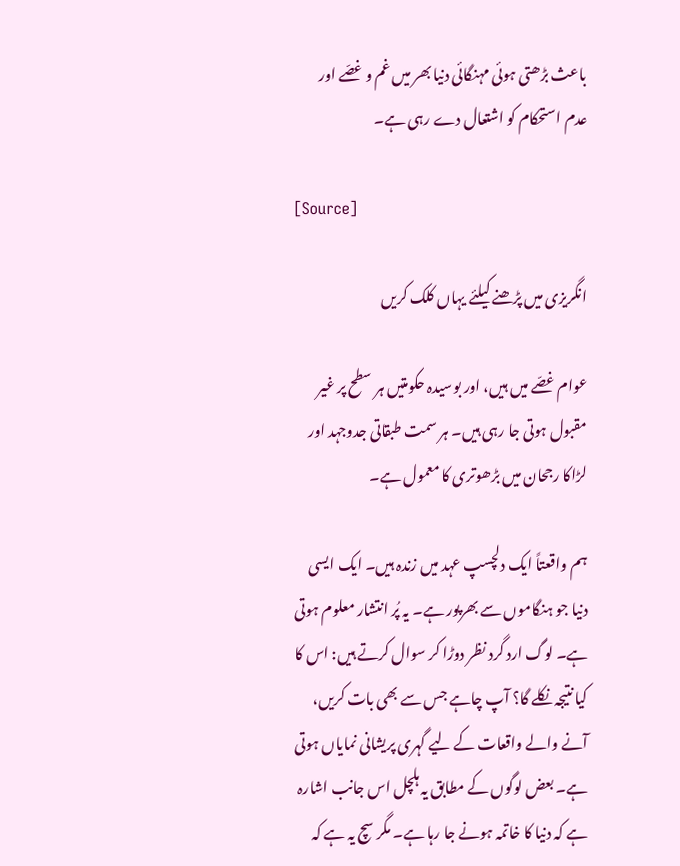باعث بڑھتی ہوئی مہنگائی دنیا بھر میں غم و غصّے اور عدم استحکام کو اشتعال دے رہی ہے۔

[Source]

انگریزی میں پڑھنے کیلئے یہاں کلک کریں

عوام غصّے میں ہیں، اور بوسیدہ حکومتیں ہر سطح پر غیر مقبول ہوتی جا رہی ہیں۔ ہر سمت طبقاتی جدوجہد اور لڑاکا رجحان میں بڑھوتری کا معمول ہے۔

ہم واقعتاً ایک دلچسپ عہد میں زندہ ہیں۔ ایک ایسی دنیا جو ہنگاموں سے بھرپور ہے۔ یہ پُر انتشار معلوم ہوتی ہے۔ لوگ ارد گرد نظر دوڑا کر سوال کرتے ہیں: اس کا کیا نتیجہ نکلے گا؟ آپ چاہے جس سے بھی بات کریں، آنے والے واقعات کے لیے گہری پریشانی نمایاں ہوتی ہے۔ بعض لوگوں کے مطابق یہ ہلچل اس جانب اشارہ ہے کہ دنیا کا خاتمہ ہونے جا رہا ہے۔ مگر سچ یہ ہے کہ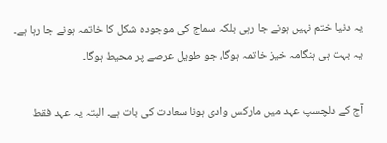یہ دنیا ختم نہیں ہونے جا رہی بلکہ سماج کی موجودہ شکل کا خاتمہ ہونے جا رہا ہے۔ یہ بہت ہی ہنگامہ خیز خاتمہ ہوگا، جو طویل عرصے پر محیط ہوگا۔

آج کے دلچسپ عہد میں مارکس وادی ہونا سعادت کی بات ہے۔ البتہ یہ عہد فقط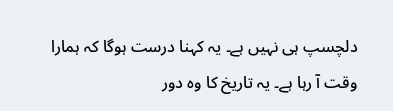دلچسپ ہی نہیں ہے۔ یہ کہنا درست ہوگا کہ ہمارا وقت آ رہا ہے۔ یہ تاریخ کا وہ دور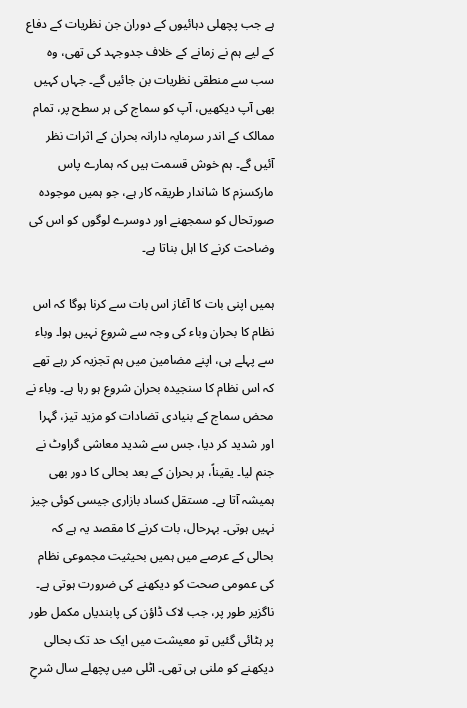ہے جب پچھلی دہائیوں کے دوران جن نظریات کے دفاع کے لیے ہم نے زمانے کے خلاف جدوجہد کی تھی، وہ سب سے منطقی نظریات بن جائیں گے۔ جہاں کہیں بھی آپ دیکھیں، آپ کو سماج کی ہر سطح پر، تمام ممالک کے اندر سرمایہ دارانہ بحران کے اثرات نظر آئیں گے۔ ہم خوش قسمت ہیں کہ ہمارے پاس مارکسزم کا شاندار طریقہ کار ہے، جو ہمیں موجودہ صورتحال کو سمجھنے اور دوسرے لوگوں کو اس کی وضاحت کرنے کا اہل بناتا ہے۔

ہمیں اپنی بات کا آغاز اس بات سے کرنا ہوگا کہ اس نظام کا بحران وباء کی وجہ سے شروع نہیں ہوا۔ وباء سے پہلے ہی، اپنے مضامین میں ہم تجزیہ کر رہے تھے کہ اس نظام کا سنجیدہ بحران شروع ہو رہا ہے۔ وباء نے محض سماج کے بنیادی تضادات کو مزید تیز، گہرا اور شدید کر دیا، جس سے شدید معاشی گراوٹ نے جنم لیا۔ یقیناً، ہر بحران کے بعد بحالی کا دور بھی ہمیشہ آتا ہے۔ مستقل کساد بازاری جیسی کوئی چیز نہیں ہوتی۔ بہرحال، بات کرنے کا مقصد یہ ہے کہ بحالی کے عرصے میں ہمیں بحیثیت مجموعی نظام کی عمومی صحت کو دیکھنے کی ضرورت ہوتی ہے۔ ناگزیر طور پر، جب لاک ڈاؤن کی پابندیاں مکمل طور پر ہٹائی گئیں تو معیشت میں ایک حد تک بحالی دیکھنے کو ملنی ہی تھی۔ اٹلی میں پچھلے سال شرحِ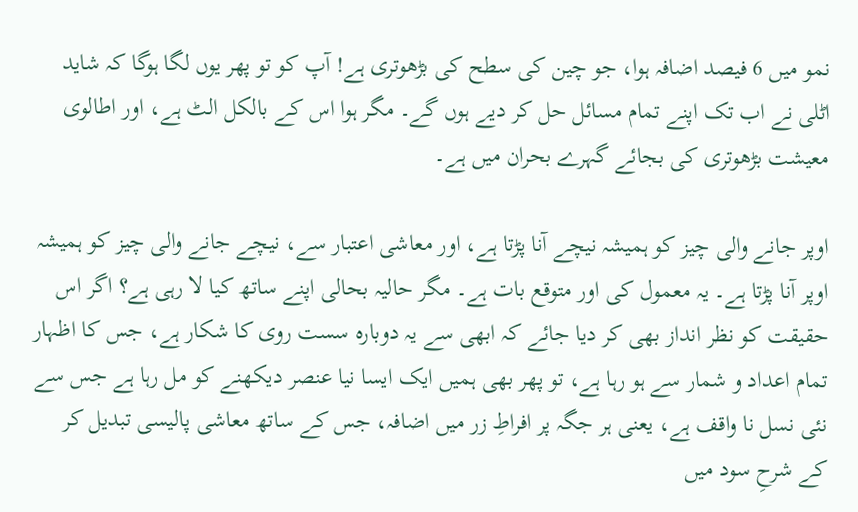نمو میں 6 فیصد اضافہ ہوا، جو چین کی سطح کی بڑھوتری ہے! آپ کو تو پھر یوں لگا ہوگا کہ شاید اٹلی نے اب تک اپنے تمام مسائل حل کر دیے ہوں گے۔ مگر ہوا اس کے بالکل الٹ ہے، اور اطالوی معیشت بڑھوتری کی بجائے گہرے بحران میں ہے۔

اوپر جانے والی چیز کو ہمیشہ نیچے آنا پڑتا ہے، اور معاشی اعتبار سے، نیچے جانے والی چیز کو ہمیشہ اوپر آنا پڑتا ہے۔ یہ معمول کی اور متوقع بات ہے۔ مگر حالیہ بحالی اپنے ساتھ کیا لا رہی ہے؟ اگر اس حقیقت کو نظر انداز بھی کر دیا جائے کہ ابھی سے یہ دوبارہ سست روی کا شکار ہے، جس کا اظہار تمام اعداد و شمار سے ہو رہا ہے، تو پھر بھی ہمیں ایک ایسا نیا عنصر دیکھنے کو مل رہا ہے جس سے نئی نسل نا واقف ہے، یعنی ہر جگہ پر افراطِ زر میں اضافہ، جس کے ساتھ معاشی پالیسی تبدیل کر کے شرحِ سود میں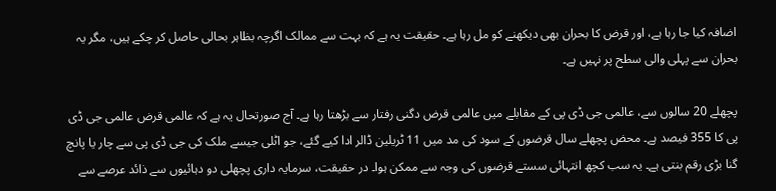اضافہ کیا جا رہا ہے، اور قرض کا بحران بھی دیکھنے کو مل رہا ہے۔ حقیقت یہ ہے کہ بہت سے ممالک اگرچہ بظاہر بحالی حاصل کر چکے ہیں، مگر یہ بحران سے پہلی والی سطح پر نہیں ہے۔

پچھلے 20 سالوں سے، عالمی جی ڈی پی کے مقابلے میں عالمی قرض دگنی رفتار سے بڑھتا رہا ہے۔ آج صورتحال یہ ہے کہ عالمی قرض عالمی جی ڈی پی کا 355 فیصد ہے۔ محض پچھلے سال قرضوں کے سود کی مد میں 11 ٹریلین ڈالر ادا کیے گئے، جو اٹلی جیسے ملک کی جی ڈی پی سے چار یا پانچ گنا بڑی رقم بنتی ہے۔ یہ سب کچھ انتہائی سستے قرضوں کی وجہ سے ممکن ہوا۔ در حقیقت، سرمایہ داری پچھلی دو دہائیوں سے ذائد عرصے سے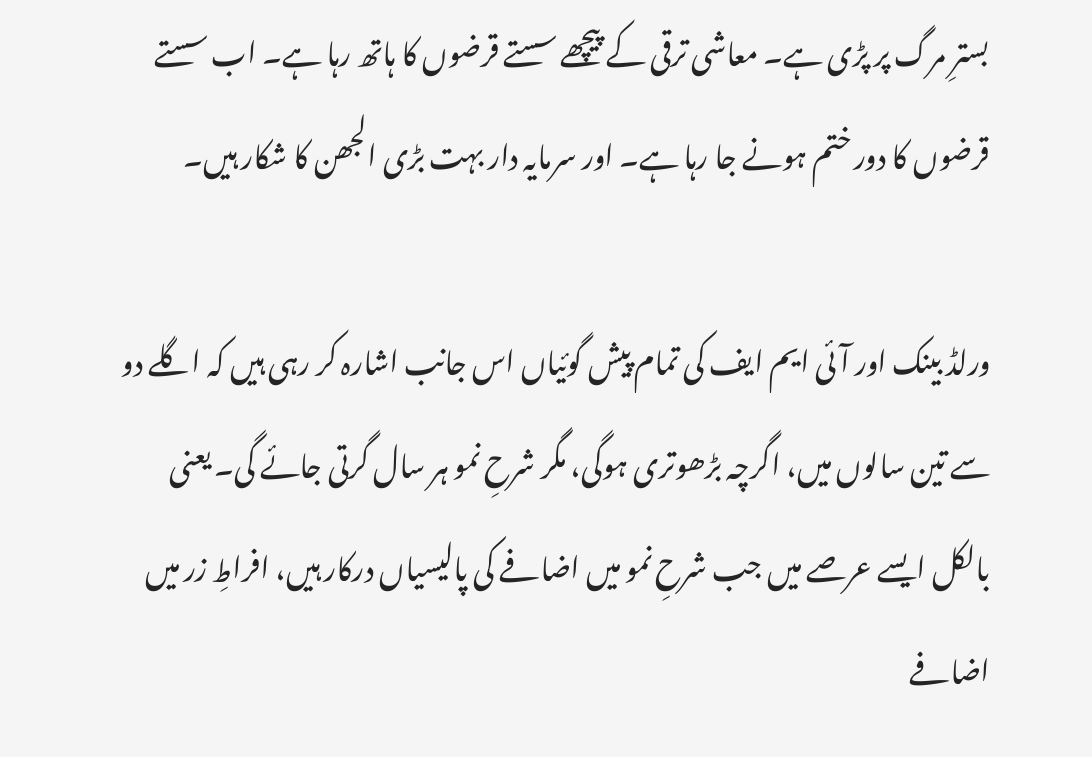بسترِ مرگ پر پڑی ہے۔ معاشی ترقی کے پیچھے سستے قرضوں کا ہاتھ رہا ہے۔ اب سستے قرضوں کا دور ختم ہونے جا رہا ہے۔ اور سرمایہ دار بہت بڑی الجھن کا شکار ہیں۔

ورلڈ بینک اور آئی ایم ایف کی تمام پیش گوئیاں اس جانب اشارہ کر رہی ہیں کہ اگلے دو سے تین سالوں میں، اگرچہ بڑھوتری ہوگی، مگر شرحِ نمو ہر سال گرتی جائے گی۔ یعنی بالکل ایسے عرصے میں جب شرحِ نمو میں اضافے کی پالیسیاں درکار ہیں، افراطِ زر میں اضافے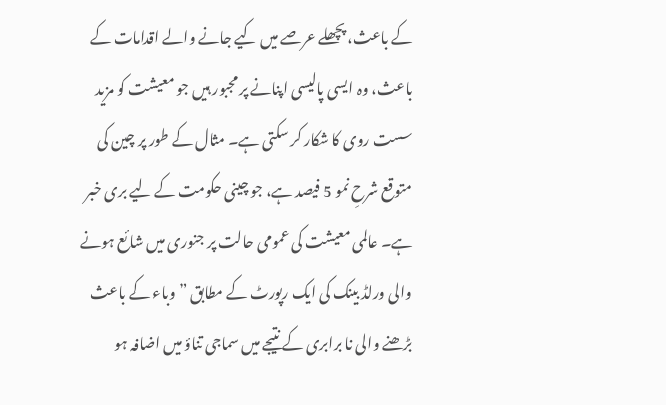کے باعث، پچھلے عرصے میں کیے جانے والے اقدامات کے باعث، وہ ایسی پالیسی اپنانے پر مجبور ہیں جو معیشت کو مزید سست روی کا شکار کر سکتی ہے۔ مثال کے طور پر چین کی متوقع شرحِ نمو 5 فیصد ہے، جو چینی حکومت کے لیے بری خبر ہے۔ عالمی معیشت کی عمومی حالت پر جنوری میں شائع ہونے والی ورلڈ بینک کی ایک رپورٹ کے مطابق ”وباء کے باعث بڑھنے والی نا برابری کے نتیجے میں سماجی تناؤ میں اضافہ ہو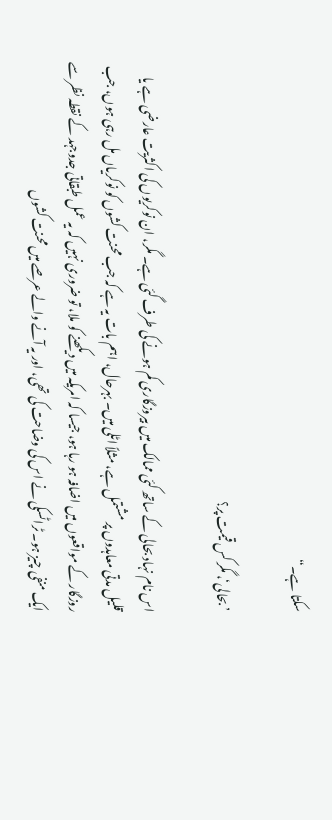سکتا ہے۔“

’بحالی‘، مگر کس قیمت پر؟

اس نام نہاد بحالی کے ساتھ کئی ممالک میں بیروزگاری کم ہونے کی طرف گئی ہے۔ مگر، ان نوکریوں کی اکثریت عارضی ہے یا قلیل مدتی معاہدوں پر مشتمل ہے، مثلاً اٹلی میں۔ بہرحال، اہم بات یہ ہے کہ جب محنت کشوں کو نوکریاں مل رہی ہوں، جب روزگار کے مواقعوں میں اضافہ ہو رہا ہو، جیسا کہ امریکہ میں دیکھنے کو ملا، تو ضروری نہیں کہ یہ عمل طبقاتی جدوجہد کے نقطہ نظر سے ایک منفی چیز ہو۔ ٹراٹسکی نے اس کی وضاحت کی تھی، اور یہ آنے والے عرصے میں محنت کشوں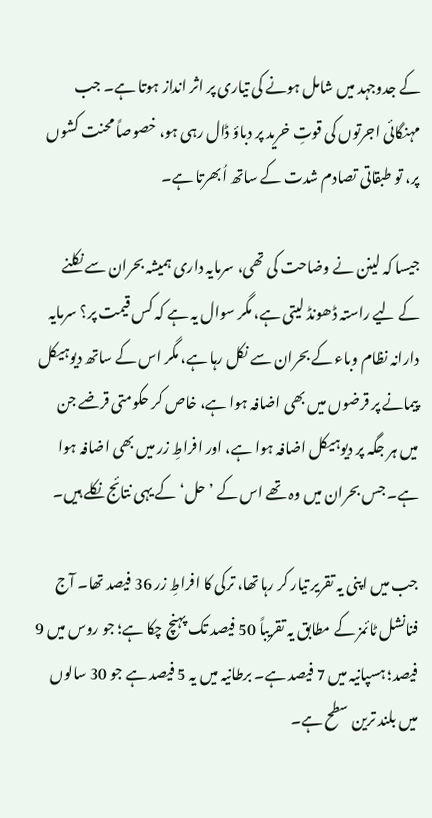کے جدوجہد میں شامل ہونے کی تیاری پر اثر انداز ہوتا ہے۔ جب مہنگائی اجرتوں کی قوتِ خرید پر دباؤ ڈال رہی ہو، خصوصاً محنت کشوں پر، تو طبقاتی تصادم شدت کے ساتھ اُبھرتا ہے۔

جیسا کہ لینن نے وضاحت کی تھی، سرمایہ داری ہمیشہ بحران سے نکلنے کے لیے راستہ ڈھونڈ لیتی ہے، مگر سوال یہ ہے کہ کس قیمت پر؟ سرمایہ دارانہ نظام وباء کے بحران سے نکل رہا ہے، مگر اس کے ساتھ دیوہیکل پیمانے پر قرضوں میں بھی اضافہ ہوا ہے، خاص کر حکومتی قرضے جن میں ہر جگہ پر دیوہیکل اضافہ ہوا ہے، اور افراطِ زر میں بھی اضافہ ہوا ہے۔ جس بحران میں وہ تھے اس کے ’حل‘ کے یہی نتائج نکلے ہیں۔

جب میں اپنی یہ تقریر تیار کر رہا تھا، ترکی کا افراطِ زر 36 فیصد تھا۔ آج فنانشل ٹائمز کے مطابق یہ تقریباً 50 فیصد تک پہنچ چکا ہے؛ جو روس میں 9 فیصد؛ ہسپانیہ میں 7 فیصد ہے۔ برطانیہ میں یہ 5 فیصد ہے جو 30 سالوں میں بلند ترین سطح ہے۔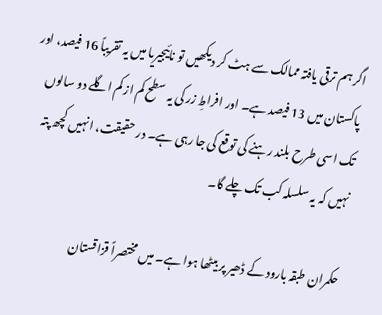اگر ہم ترقی یافتہ ممالک سے ہٹ کر دیکھیں تو نائیجیریا میں یہ تقریباً 16 فیصد، اور پاکستان میں 13 فیصد ہے۔ اور افراطِ زر کی یہ سطح کم از کم اگلے دو سالوں تک اسی طرح بلند رہنے کی توقع کی جا رہی ہے۔ در حقیقت، انہیں کچھ پتہ نہیں کہ یہ سلسلہ کب تک چلے گا۔

حکمران طبقہ بارود کے ڈھیر پر بیٹھا ہوا ہے۔ میں مختصراً قزاقستان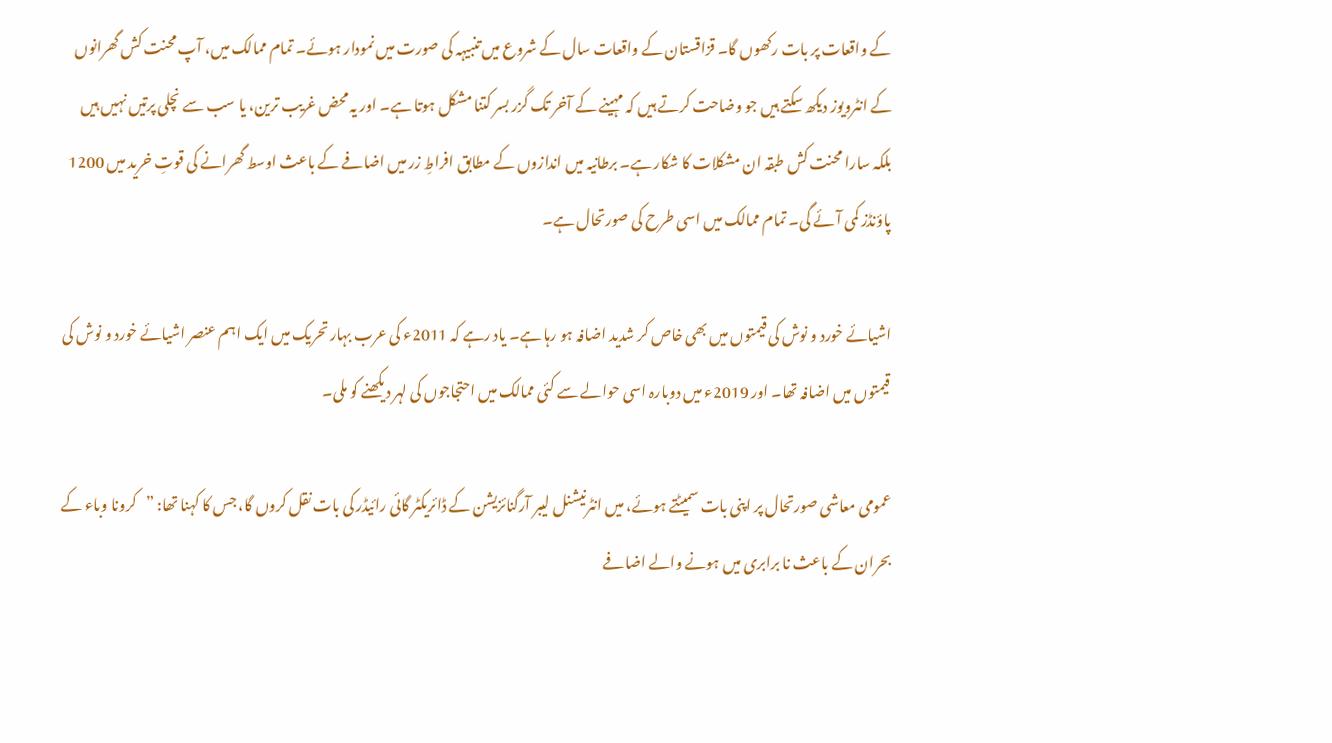کے واقعات پر بات رکھوں گا۔ قزاقستان کے واقعات سال کے شروع میں تنبیہہ کی صورت میں نمودار ہوئے۔ تمام ممالک میں، آپ محنت کش گھرانوں کے انٹرویوز دیکھ سکتے ہیں جو وضاحت کرتے ہیں کہ مہینے کے آخر تک گزر بسر کتنا مشکل ہوتا ہے۔ اور یہ محض غریب ترین، یا سب سے نچلی پرتیں نہیں ہیں بلکہ سارا محنت کش طبقہ ان مشکلات کا شکار ہے۔ برطانیہ میں اندازوں کے مطابق افراطِ زر میں اضافے کے باعث اوسط گھرانے کی قوتِ خرید میں 1200 پاؤنڈز کمی آئے گی۔ تمام ممالک میں اسی طرح کی صورتحال ہے۔

اشیائے خورد و نوش کی قیمتوں میں بھی خاص کر شدید اضافہ ہو رہا ہے۔ یاد رہے کہ 2011ء کی عرب بہار تحریک میں ایک اہم عنصر اشیائے خورد و نوش کی قیمتوں میں اضافہ تھا۔ اور 2019ء میں دوبارہ اسی حوالے سے کئی ممالک میں احتجاجوں کی لہر دیکھنے کو ملی۔

عمومی معاشی صورتحال پر اپنی بات سمیٹتے ہوئے، میں انٹرنیشنل لیبر آرگنائزیشن کے ڈائریکٹر گائی رائیڈر کی بات نقل کروں گا، جس کا کہنا تھا: ”کرونا وباء کے بحران کے باعث نا برابری میں ہونے والے اضافے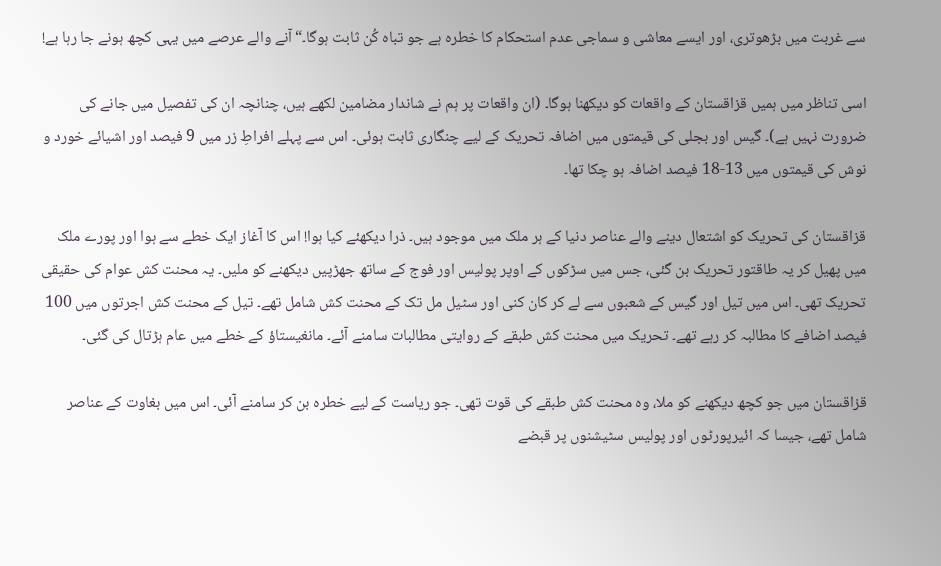سے غربت میں بڑھوتری، اور ایسے معاشی و سماجی عدم استحکام کا خطرہ ہے جو تباہ کُن ثابت ہوگا۔“ آنے والے عرصے میں یہی کچھ ہونے جا رہا ہے!

اسی تناظر میں ہمیں قزاقستان کے واقعات کو دیکھنا ہوگا۔ (ان واقعات پر ہم نے شاندار مضامین لکھے ہیں، چنانچہ ان کی تفصیل میں جانے کی ضرورت نہیں ہے)۔ گیس اور بجلی کی قیمتوں میں اضافہ تحریک کے لیے چنگاری ثابت ہوئی۔ اس سے پہلے افراطِ زر میں 9 فیصد اور اشیائے خورد و نوش کی قیمتوں میں 13-18 فیصد اضافہ ہو چکا تھا۔

قزاقستان کی تحریک کو اشتعال دینے والے عناصر دنیا کے ہر ملک میں موجود ہیں۔ ذرا دیکھئے کیا ہوا! اس کا آغاز ایک خطے سے ہوا اور پورے ملک میں پھیل کر یہ طاقتور تحریک بن گئی، جس میں سڑکوں کے اوپر پولیس اور فوج کے ساتھ جھڑپیں دیکھنے کو ملیں۔ یہ محنت کش عوام کی حقیقی تحریک تھی۔ اس میں تیل اور گیس کے شعبوں سے لے کر کان کنی اور سٹیل مل تک کے محنت کش شامل تھے۔ تیل کے محنت کش اجرتوں میں 100 فیصد اضافے کا مطالبہ کر رہے تھے۔ تحریک میں محنت کش طبقے کے روایتی مطالبات سامنے آئے۔ مانغیستاؤ کے خطے میں عام ہڑتال کی گئی۔

قزاقستان میں جو کچھ دیکھنے کو ملا، وہ محنت کش طبقے کی قوت تھی۔ جو ریاست کے لیے خطرہ بن کر سامنے آئی۔ اس میں بغاوت کے عناصر شامل تھے، جیسا کہ ائیرپورٹوں اور پولیس سٹیشنوں پر قبضے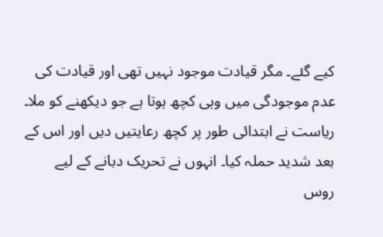کیے گئے۔ مگر قیادت موجود نہیں تھی اور قیادت کی عدم موجودگی میں وہی کچھ ہوتا ہے جو دیکھنے کو ملا۔ ریاست نے ابتدائی طور پر کچھ رعایتیں دیں اور اس کے بعد شدید حملہ کیا۔ انہوں نے تحریک دبانے کے لیے روس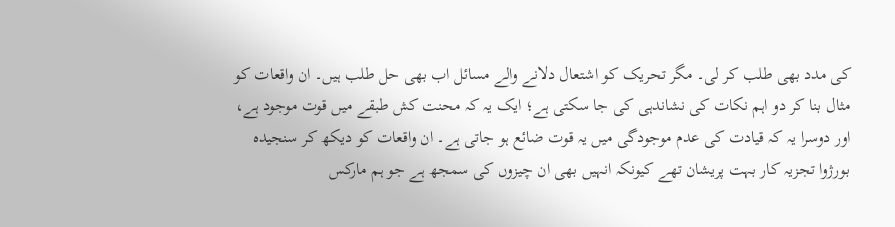کی مدد بھی طلب کر لی۔ مگر تحریک کو اشتعال دلانے والے مسائل اب بھی حل طلب ہیں۔ ان واقعات کو مثال بنا کر دو اہم نکات کی نشاندہی کی جا سکتی ہے؛ ایک یہ کہ محنت کش طبقے میں قوت موجود ہے، اور دوسرا یہ کہ قیادت کی عدم موجودگی میں یہ قوت ضائع ہو جاتی ہے۔ ان واقعات کو دیکھ کر سنجیدہ بورژوا تجزیہ کار بہت پریشان تھے کیونکہ انہیں بھی ان چیزوں کی سمجھ ہے جو ہم مارکس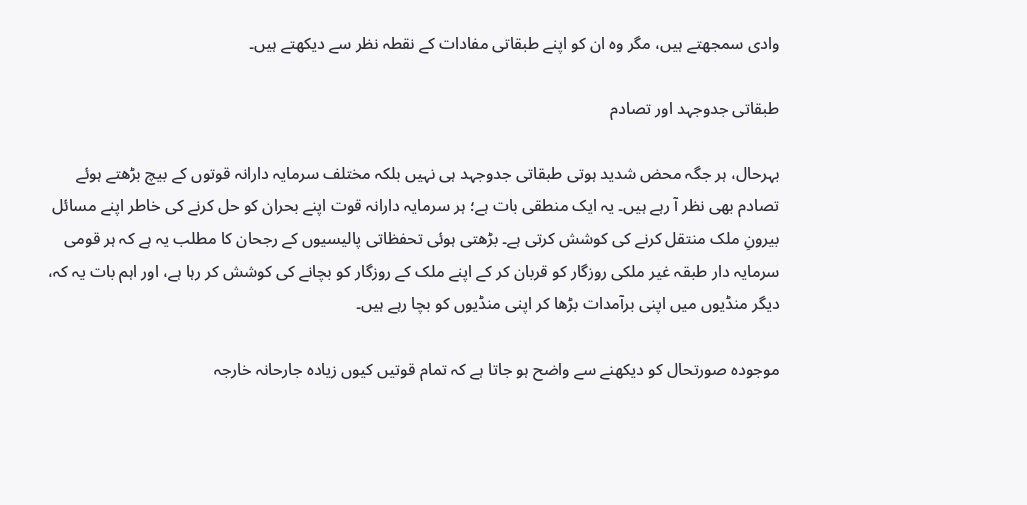وادی سمجھتے ہیں، مگر وہ ان کو اپنے طبقاتی مفادات کے نقطہ نظر سے دیکھتے ہیں۔

طبقاتی جدوجہد اور تصادم

بہرحال، ہر جگہ محض شدید ہوتی طبقاتی جدوجہد ہی نہیں بلکہ مختلف سرمایہ دارانہ قوتوں کے بیچ بڑھتے ہوئے تصادم بھی نظر آ رہے ہیں۔ یہ ایک منطقی بات ہے؛ ہر سرمایہ دارانہ قوت اپنے بحران کو حل کرنے کی خاطر اپنے مسائل بیرونِ ملک منتقل کرنے کی کوشش کرتی ہے۔ بڑھتی ہوئی تحفظاتی پالیسیوں کے رجحان کا مطلب یہ ہے کہ ہر قومی سرمایہ دار طبقہ غیر ملکی روزگار کو قربان کر کے اپنے ملک کے روزگار کو بچانے کی کوشش کر رہا ہے، اور اہم بات یہ کہ، دیگر منڈیوں میں اپنی برآمدات بڑھا کر اپنی منڈیوں کو بچا رہے ہیں۔

موجودہ صورتحال کو دیکھنے سے واضح ہو جاتا ہے کہ تمام قوتیں کیوں زیادہ جارحانہ خارجہ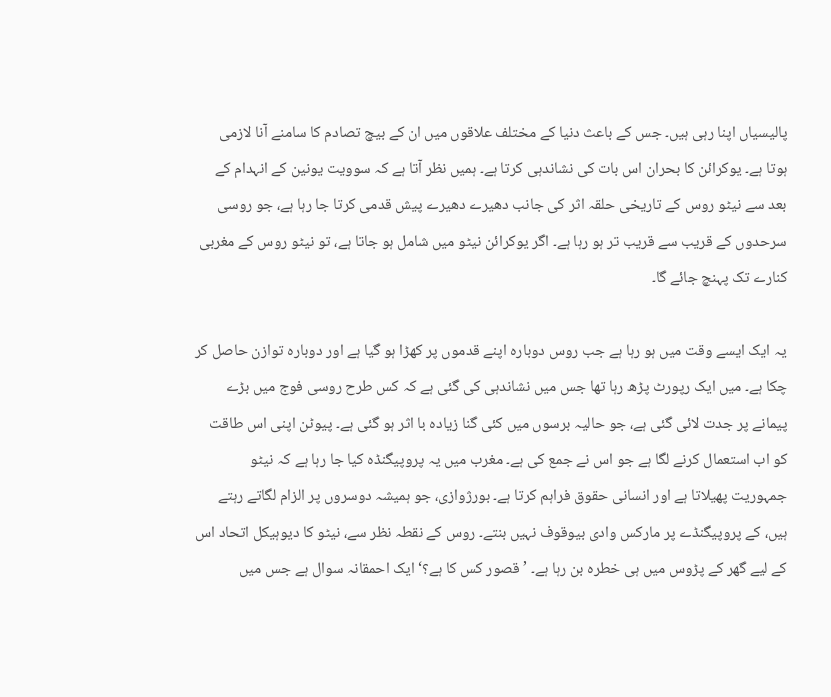پالیسیاں اپنا رہی ہیں۔ جس کے باعث دنیا کے مختلف علاقوں میں ان کے بیچ تصادم کا سامنے آنا لازمی ہوتا ہے۔ یوکرائن کا بحران اس بات کی نشاندہی کرتا ہے۔ ہمیں نظر آتا ہے کہ سوویت یونین کے انہدام کے بعد سے نیٹو روس کے تاریخی حلقہ اثر کی جانب دھیرے دھیرے پیش قدمی کرتا جا رہا ہے، جو روسی سرحدوں کے قریب سے قریب تر ہو رہا ہے۔ اگر یوکرائن نیٹو میں شامل ہو جاتا ہے، تو نیٹو روس کے مغربی کنارے تک پہنچ جائے گا۔

یہ ایک ایسے وقت میں ہو رہا ہے جب روس دوبارہ اپنے قدموں پر کھڑا ہو گیا ہے اور دوبارہ توازن حاصل کر چکا ہے۔ میں ایک رپورٹ پڑھ رہا تھا جس میں نشاندہی کی گئی ہے کہ کس طرح روسی فوج میں بڑے پیمانے پر جدت لائی گئی ہے، جو حالیہ برسوں میں کئی گنا زیادہ با اثر ہو گئی ہے۔ پیوٹن اپنی اس طاقت کو اب استعمال کرنے لگا ہے جو اس نے جمع کی ہے۔ مغرب میں یہ پروپیگنڈہ کیا جا رہا ہے کہ نیٹو جمہوریت پھیلاتا ہے اور انسانی حقوق فراہم کرتا ہے۔ بورژوازی، جو ہمیشہ دوسروں پر الزام لگاتے رہتے ہیں، کے پروپیگنڈے پر مارکس وادی بیوقوف نہیں بنتے۔ روس کے نقطہ نظر سے، نیٹو کا دیوہیکل اتحاد اس کے لیے گھر کے پڑوس میں ہی خطرہ بن رہا ہے۔ ’قصور کس کا ہے؟‘ ایک احمقانہ سوال ہے جس میں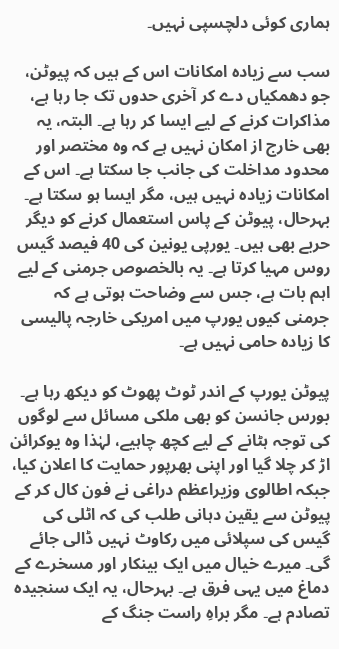ہماری کوئی دلچسپی نہیں۔

سب سے زیادہ امکانات اس کے ہیں کہ پیوٹن، جو دھمکیاں دے کر آخری حدوں تک جا رہا ہے، مذاکرات کرنے کے لیے ایسا کر رہا ہے۔ البتہ، یہ بھی خارج از امکان نہیں ہے کہ وہ مختصر اور محدود مداخلت کی جانب جا سکتا ہے۔ اس کے امکانات زیادہ نہیں ہیں، مگر ایسا ہو سکتا ہے۔ بہرحال، پیوٹن کے پاس استعمال کرنے کو دیگر حربے بھی ہیں۔ یورپی یونین کی 40 فیصد گیس روس مہیا کرتا ہے۔ یہ بالخصوص جرمنی کے لیے اہم بات ہے، جس سے وضاحت ہوتی ہے کہ جرمنی کیوں یورپ میں امریکی خارجہ پالیسی کا زیادہ حامی نہیں ہے۔

پیوٹن یورپ کے اندر ٹوٹ پھوٹ کو دیکھ رہا ہے۔ بورس جانسن کو بھی ملکی مسائل سے لوگوں کی توجہ ہٹانے کے لیے کچھ چاہیے، لہٰذا وہ یوکرائن اڑ کر چلا گیا اور اپنی بھرپور حمایت کا اعلان کیا، جبکہ اطالوی وزیراعظم دراغی نے فون کال کر کے پیوٹن سے یقین دہانی طلب کی کہ اٹلی کی گیس کی سپلائی میں رکاوٹ نہیں ڈالی جائے گی۔ میرے خیال میں ایک بینکار اور مسخرے کے دماغ میں یہی فرق ہے۔ بہرحال، یہ ایک سنجیدہ تصادم ہے۔ مگر براہِ راست جنگ کے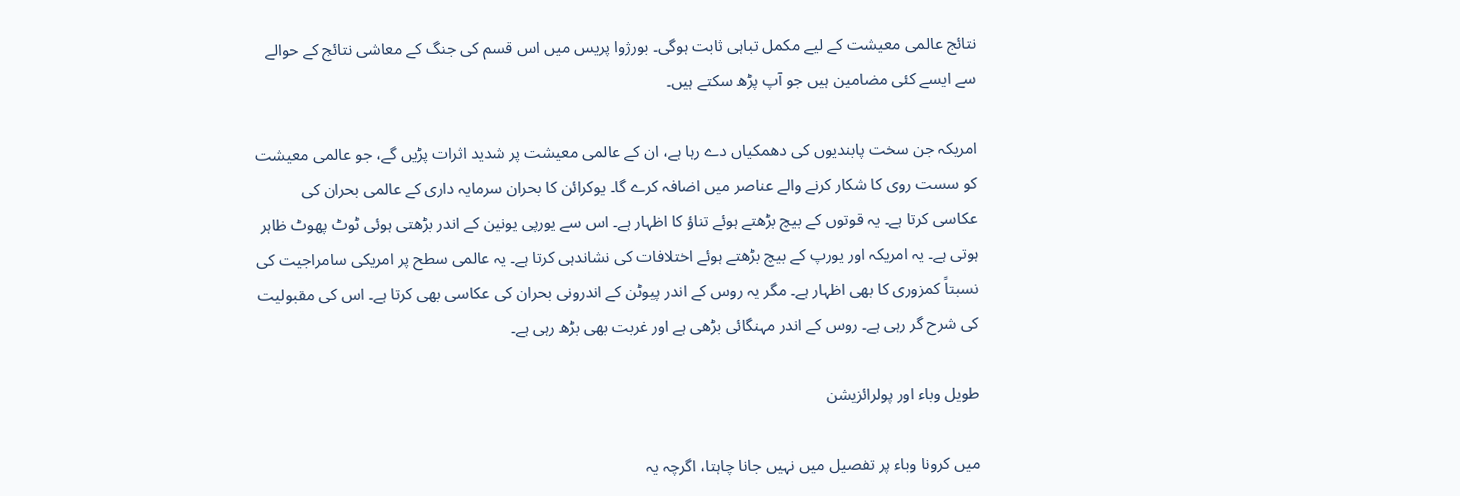نتائج عالمی معیشت کے لیے مکمل تباہی ثابت ہوگی۔ بورژوا پریس میں اس قسم کی جنگ کے معاشی نتائج کے حوالے سے ایسے کئی مضامین ہیں جو آپ پڑھ سکتے ہیں۔

امریکہ جن سخت پابندیوں کی دھمکیاں دے رہا ہے، ان کے عالمی معیشت پر شدید اثرات پڑیں گے، جو عالمی معیشت کو سست روی کا شکار کرنے والے عناصر میں اضافہ کرے گا۔ یوکرائن کا بحران سرمایہ داری کے عالمی بحران کی عکاسی کرتا ہے۔ یہ قوتوں کے بیچ بڑھتے ہوئے تناؤ کا اظہار ہے۔ اس سے یورپی یونین کے اندر بڑھتی ہوئی ٹوٹ پھوٹ ظاہر ہوتی ہے۔ یہ امریکہ اور یورپ کے بیچ بڑھتے ہوئے اختلافات کی نشاندہی کرتا ہے۔ یہ عالمی سطح پر امریکی سامراجیت کی نسبتاً کمزوری کا بھی اظہار ہے۔ مگر یہ روس کے اندر پیوٹن کے اندرونی بحران کی عکاسی بھی کرتا ہے۔ اس کی مقبولیت کی شرح گر رہی ہے۔ روس کے اندر مہنگائی بڑھی ہے اور غربت بھی بڑھ رہی ہے۔

طویل وباء اور پولرائزیشن

میں کرونا وباء پر تفصیل میں نہیں جانا چاہتا، اگرچہ یہ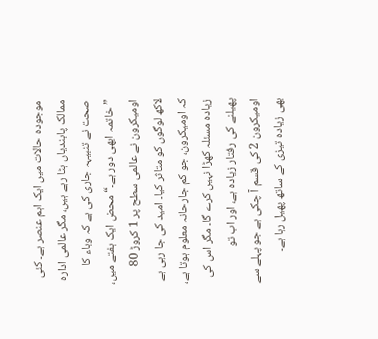موجودہ حالات میں ایک اہم عنصر ہے۔ کئی ممالک پابندیاں ہٹا رہے ہیں، مگر عالمی ادارہ صحت نے تنبیہہ جاری کی ہے کہ وباء کا ”خاتمہ ابھی دور ہے۔“ محض ایک ہفتے میں، اومیکرون نے عالمی سطح پر 1 کروڑ 80 لاکھ لوگوں کو متاثر کیا۔ امید کی جا رہی ہے کہ اومیکرون، جو کم جارحانہ معلوم ہوتا ہے، زیادہ مسئلہ کھڑا نہیں کرے گا۔ مگر اس کی پھیلنے کی رفتار زیادہ ہے، اور اب تو اومیکرون 2 کی قسم آ چکی ہے جو پہلے سے بھی زیادہ تیزی کے ساتھ پھیل رہا ہے۔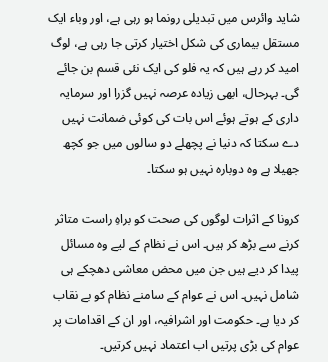شاید وائرس میں تبدیلی رونما ہو رہی ہے، اور وباء ایک مستقل بیماری کی شکل اختیار کرتی جا رہی ہے، لوگ امید کر رہے ہیں کہ یہ فلو کی ایک نئی قسم بن جائے گی۔ بہرحال، ابھی زیادہ عرصہ نہیں گزرا اور سرمایہ داری کے ہوتے ہوئے اس بات کی کوئی ضمانت نہیں دے سکتا کہ دنیا نے پچھلے دو سالوں میں جو کچھ جھیلا ہے وہ دوبارہ نہیں ہو سکتا۔

کرونا کے اثرات لوگوں کی صحت کو براہِ راست متاثر کرنے سے بڑھ کر ہیں۔ اس نے نظام کے لیے وہ مسائل پیدا کر دیے ہیں جن میں محض معاشی دھچکے ہی شامل نہیں۔ اس نے عوام کے سامنے نظام کو بے نقاب کر دیا ہے۔ حکومت اور اشرافیہ، اور ان کے اقدامات پر عوام کی بڑی پرتیں اب اعتماد نہیں کرتیں۔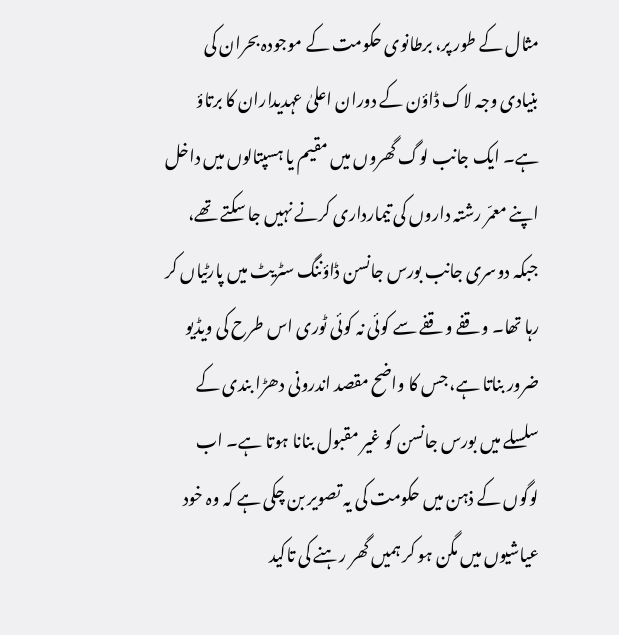مثال کے طور پر، برطانوی حکومت کے موجودہ بحران کی بنیادی وجہ لاک ڈاؤن کے دوران اعلیٰ عہدیداران کا برتاؤ ہے۔ ایک جانب لوگ گھروں میں مقیم یا ہسپتالوں میں داخل اپنے معمّر رشتہ داروں کی تیمارداری کرنے نہیں جا سکتے تھے، جبکہ دوسری جانب بورس جانسن ڈاؤننگ سٹریٹ میں پارٹیاں کر رہا تھا۔ وقفے وقفے سے کوئی نہ کوئی ٹوری اس طرح کی ویڈیو ضرور بناتا ہے، جس کا واضح مقصد اندرونی دھڑا بندی کے سلسلے میں بورس جانسن کو غیر مقبول بنانا ہوتا ہے۔ اب لوگوں کے ذہن میں حکومت کی یہ تصویر بن چکی ہے کہ وہ خود عیاشیوں میں مگن ہو کر ہمیں گھر رہنے کی تاکید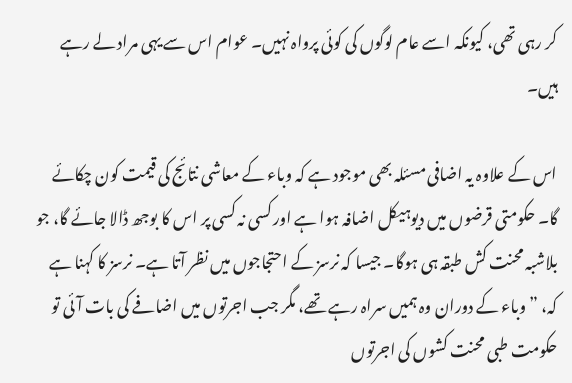کر رہی تھی، کیونکہ اسے عام لوگوں کی کوئی پرواہ نہیں۔ عوام اس سے یہی مراد لے رہے ہیں۔

اس کے علاوہ یہ اضافی مسئلہ بھی موجود ہے کہ وباء کے معاشی نتائج کی قیمت کون چکائے گا۔ حکومتی قرضوں میں دیوہیکل اضافہ ہوا ہے اور کسی نہ کسی پر اس کا بوجھ ڈالا جائے گا، جو بلاشبہ محنت کش طبقہ ہی ہوگا۔ جیسا کہ نرسز کے احتجاجوں میں نظر آتا ہے۔ نرسز کا کہنا ہے کہ، ”وباء کے دوران وہ ہمیں سراہ رہے تھے، مگر جب اجرتوں میں اضافے کی بات آئی تو حکومت طبی محنت کشوں کی اجرتوں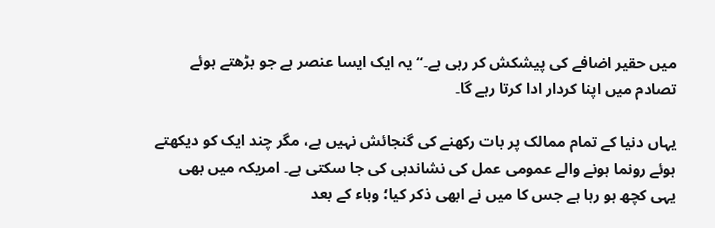میں حقیر اضافے کی پیشکش کر رہی ہے۔“ یہ ایک ایسا عنصر ہے جو بڑھتے ہوئے تصادم میں اپنا کردار ادا کرتا رہے گا۔

یہاں دنیا کے تمام ممالک پر بات رکھنے کی گنجائش نہیں ہے، مگر چند ایک کو دیکھتے ہوئے رونما ہونے والے عمومی عمل کی نشاندہی کی جا سکتی ہے۔ امریکہ میں بھی یہی کچھ ہو رہا ہے جس کا میں نے ابھی ذکر کیا؛ وباء کے بعد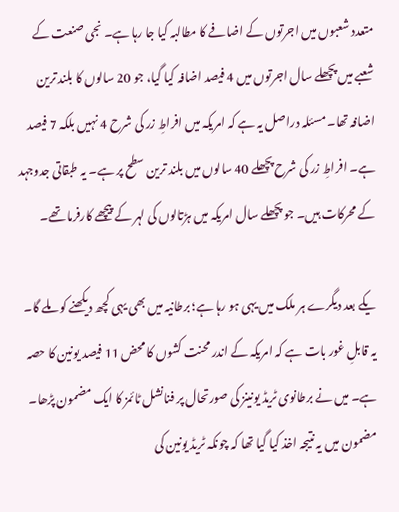متعدد شعبوں میں اجرتوں کے اضافے کا مطالبہ کیا جا رہا ہے۔ نجی صنعت کے شعبے میں پچھلے سال اجرتوں میں 4 فیصد اضافہ کیا گیا، جو 20 سالوں کا بلند ترین اضافہ تھا۔ مسئلہ دراصل یہ ہے کہ امریکہ میں افراطِ زر کی شرح 4 نہیں بلکہ 7 فیصد ہے۔ افراطِ زر کی شرح پچھلے 40 سالوں میں بلند ترین سطح پر ہے۔ یہ طبقاتی جدوجہد کے محرکات ہیں۔ جو پچھلے سال امریکہ میں ہڑتالوں کی لہر کے پیچھے کارفرما تھے۔

یکے بعد دیگرے ہر ملک میں یہی ہو رہا ہے؛ برطانیہ میں بھی یہی کچھ دیکھنے کو ملے گا۔ یہ قابلِ غور بات ہے کہ امریکہ کے اندر محنت کشوں کا محض 11 فیصد یونین کا حصہ ہے۔ میں نے برطانوی ٹریڈ یونینز کی صورتحال پر فنانشل ٹائمز کا ایک مضمون پڑھا۔ مضمون میں یہ نتیجہ اخذ کیا گیا تھا کہ چونکہ ٹریڈ یونین کی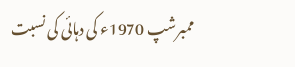ممبرشپ 1970ء کی دہائی کی نسبت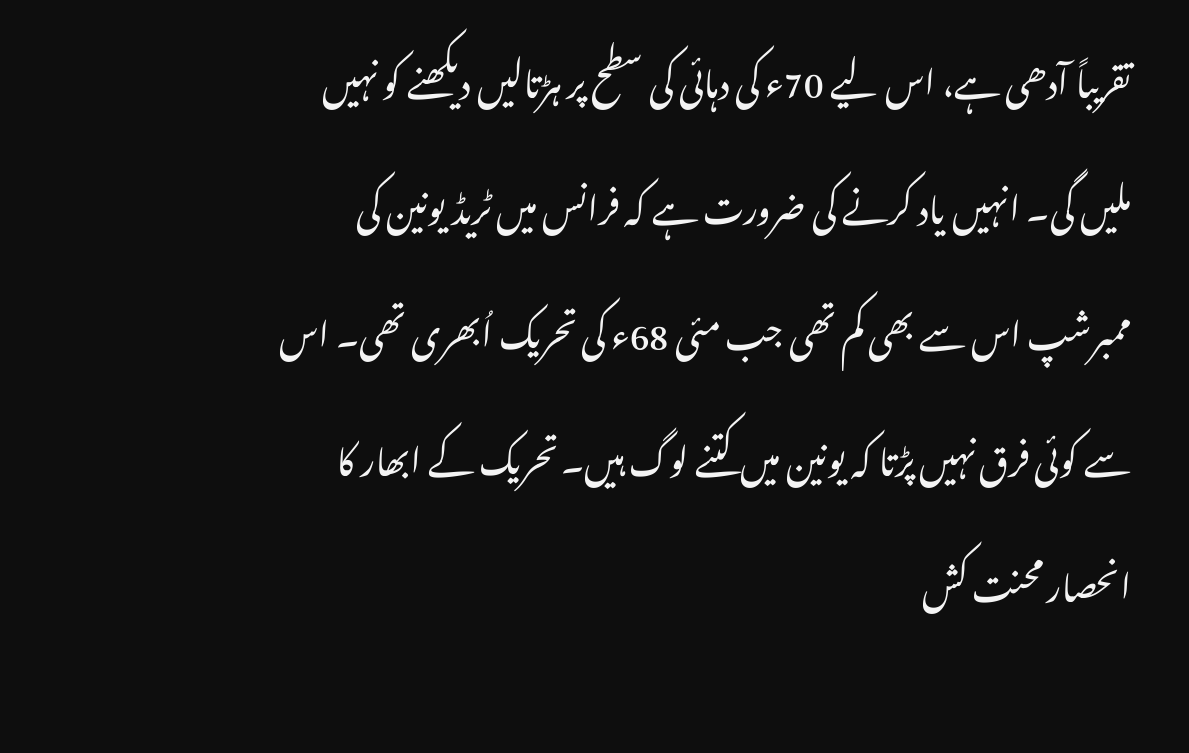تقریباً آدھی ہے، اس لیے 70ء کی دہائی کی سطح پر ہڑتالیں دیکھنے کو نہیں ملیں گی۔ انہیں یاد کرنے کی ضرورت ہے کہ فرانس میں ٹریڈ یونین کی ممبرشپ اس سے بھی کم تھی جب مئی 68ء کی تحریک اُبھری تھی۔ اس سے کوئی فرق نہیں پڑتا کہ یونین میں کتنے لوگ ہیں۔ تحریک کے ابھار کا انحصار محنت کش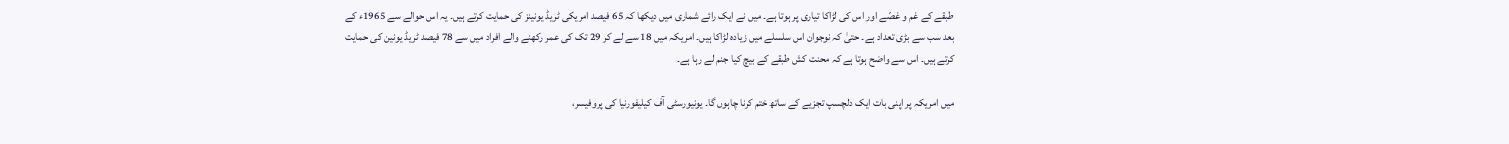طبقے کے غم و غصّے اور اس کی لڑاکا تیاری پر ہوتا ہے۔ میں نے ایک رائے شماری میں دیکھا کہ 65 فیصد امریکی ٹریڈ یونینز کی حمایت کرتے ہیں۔ یہ اس حوالے سے 1965ء کے بعد سب سے بڑی تعداد ہے۔ حتیٰ کہ نوجوان اس سلسلے میں زیادہ لڑاکا ہیں۔ امریکہ میں 18 سے لے کر 29 تک کی عمر رکھنے والے افراد میں سے 78 فیصد ٹریڈ یونین کی حمایت کرتے ہیں۔ اس سے واضح ہوتا ہے کہ محنت کش طبقے کے بیچ کیا جنم لے رہا ہے۔

میں امریکہ پر اپنی بات ایک دلچسپ تجزیے کے ساتھ ختم کرنا چاہوں گا۔ یونیورسٹی آف کیلیفورنیا کی پروفیسر،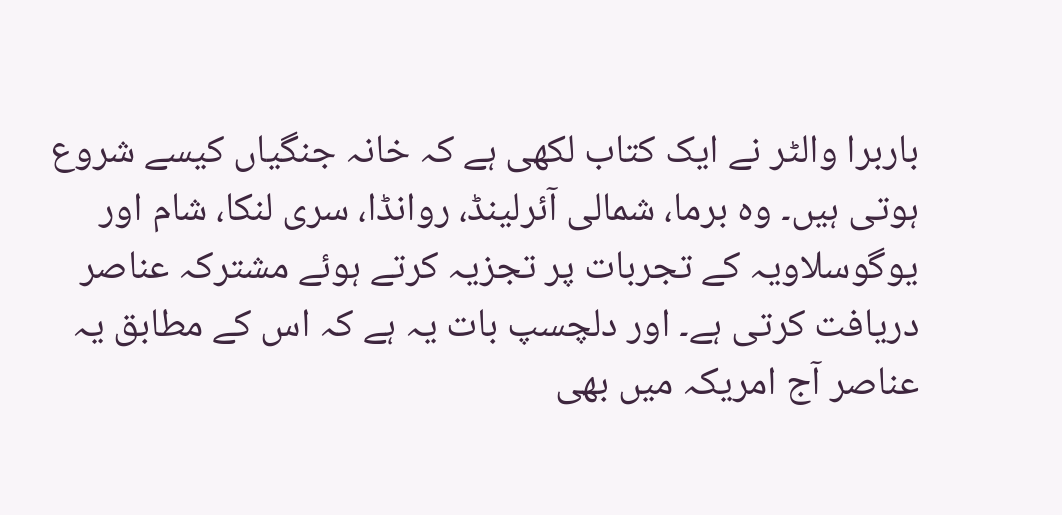باربرا والٹر نے ایک کتاب لکھی ہے کہ خانہ جنگیاں کیسے شروع ہوتی ہیں۔ وہ برما، شمالی آئرلینڈ، روانڈا، سری لنکا، شام اور یوگوسلاویہ کے تجربات پر تجزیہ کرتے ہوئے مشترکہ عناصر دریافت کرتی ہے۔ اور دلچسپ بات یہ ہے کہ اس کے مطابق یہ عناصر آج امریکہ میں بھی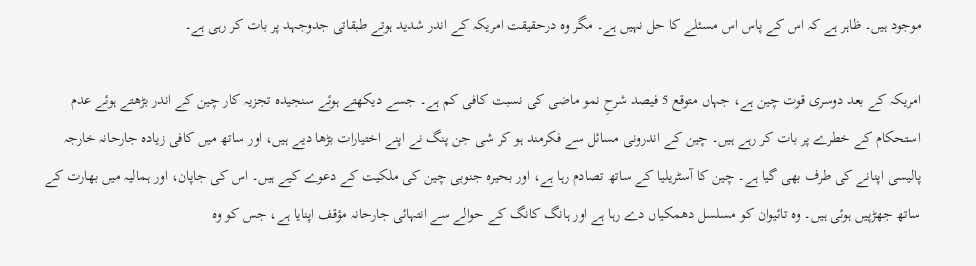موجود ہیں۔ ظاہر ہے کہ اس کے پاس اس مسئلے کا حل نہیں ہے۔ مگر وہ درحقیقت امریکہ کے اندر شدید ہوتے طبقاتی جدوجہد پر بات کر رہی ہے۔

امریکہ کے بعد دوسری قوت چین ہے، جہاں متوقع 5 فیصد شرحِ نمو ماضی کی نسبت کافی کم ہے۔ جسے دیکھتے ہوئے سنجیدہ تجزیہ کار چین کے اندر بڑھتے ہوئے عدم استحکام کے خطرے پر بات کر رہے ہیں۔ چین کے اندرونی مسائل سے فکرمند ہو کر شی جن پنگ نے اپنے اختیارات بڑھا دیے ہیں، اور ساتھ میں کافی زیادہ جارحانہ خارجہ پالیسی اپنانے کی طرف بھی گیا ہے۔ چین کا آسٹریلیا کے ساتھ تصادم رہا ہے، اور بحیرہ جنوبی چین کی ملکیت کے دعوے کیے ہیں۔ اس کی جاپان، اور ہمالیہ میں بھارت کے ساتھ جھڑپیں ہوئی ہیں۔ وہ تائیوان کو مسلسل دھمکیاں دے رہا ہے اور ہانگ کانگ کے حوالے سے انتہائی جارحانہ مؤقف اپنایا ہے، جس کو وہ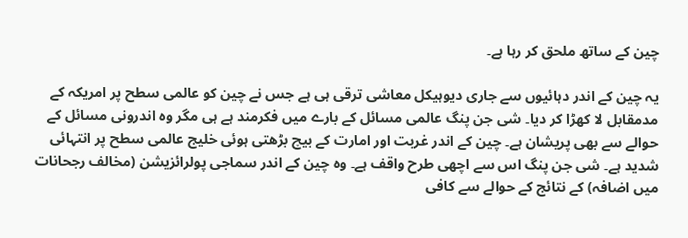چین کے ساتھ ملحق کر رہا ہے۔

یہ چین کے اندر دہائیوں سے جاری دیوہیکل معاشی ترقی ہی ہے جس نے چین کو عالمی سطح پر امریکہ کے مدمقابل لا کھڑا کر دیا۔ شی جن پنگ عالمی مسائل کے بارے میں فکرمند ہے ہی مگر وہ اندرونی مسائل کے حوالے سے بھی پریشان ہے۔ چین کے اندر غربت اور امارت کے بیچ بڑھتی ہوئی خلیج عالمی سطح پر انتہائی شدید ہے۔ شی جن پنگ اس سے اچھی طرح واقف ہے۔ وہ چین کے اندر سماجی پولرائزیشن (مخالف رجحانات میں اضافہ) کے نتائج کے حوالے سے کافی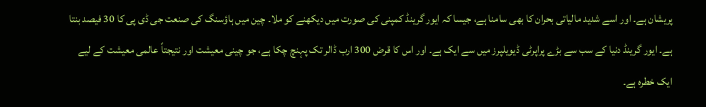پریشان ہے۔ اور اسے شدید مالیاتی بحران کا بھی سامنا ہے، جیسا کہ ایور گرینڈ کمپنی کی صورت میں دیکھنے کو ملا۔ چین میں ہاؤسنگ کی صنعت جی ڈی پی کا 30 فیصد بنتا ہے۔ ایور گرینڈ دنیا کے سب سے بڑے پراپرٹی ڈیویلپرز میں سے ایک ہے۔ اور اس کا قرض 300 ارب ڈالر تک پہنچ چکا ہے، جو چینی معیشت اور نتیجتاً عالمی معیشت کے لیے ایک خطرہ ہے۔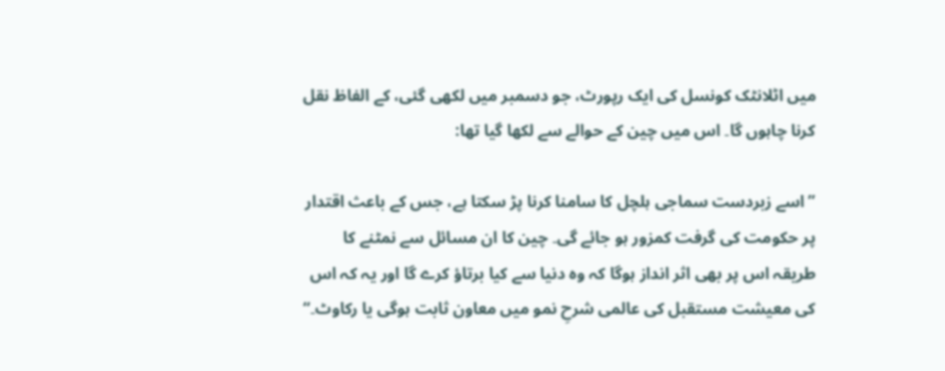میں اٹلانٹک کونسل کی ایک رپورٹ، جو دسمبر میں لکھی گئی، کے الفاظ نقل کرنا چاہوں گا۔ اس میں چین کے حوالے سے لکھا گیا تھا:

”اسے زبردست سماجی ہلچل کا سامنا کرنا پڑ سکتا ہے، جس کے باعث اقتدار پر حکومت کی گرفت کمزور ہو جائے گی۔ چین کا ان مسائل سے نمٹنے کا طریقہ اس پر بھی اثر انداز ہوگا کہ وہ دنیا سے کیا برتاؤ کرے گا اور یہ کہ اس کی معیشت مستقبل کی عالمی شرحِ نمو میں معاون ثابت ہوگی یا رکاوٹ۔“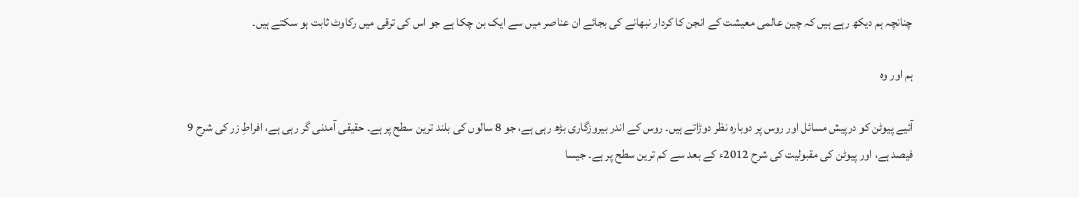چنانچہ ہم دیکھ رہے ہیں کہ چین عالمی معیشت کے انجن کا کردار نبھانے کی بجائے ان عناصر میں سے ایک بن چکا ہے جو اس کی ترقی میں رکاوٹ ثابت ہو سکتے ہیں۔

ہم اور وہ

آئیے پیوٹن کو درپیش مسائل اور روس پر دوبارہ نظر دوڑاتے ہیں۔ روس کے اندر بیروزگاری بڑھ رہی ہے، جو 8 سالوں کی بلند ترین سطح پر ہے۔ حقیقی آمدنی گر رہی ہے، افراطِ زر کی شرح 9 فیصد ہے، اور پیوٹن کی مقبولیت کی شرح 2012ء کے بعد سے کم ترین سطح پر ہے۔ جیسا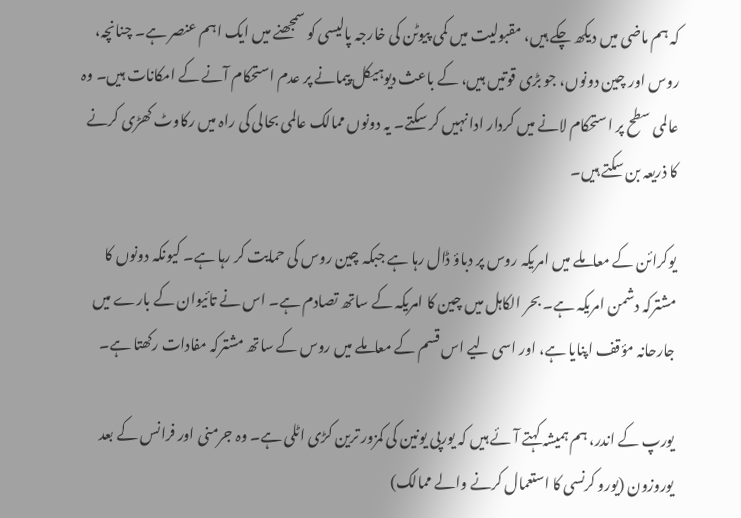کہ ہم ماضی میں دیکھ چکے ہیں، مقبولیت میں کمی پیوٹن کی خارجہ پالیسی کو سمجھنے میں ایک اہم عنصر ہے۔ چنانچہ، روس اور چین دونوں، جو بڑی قوتیں ہیں، کے باعث دیوہیکل پیمانے پر عدم استحکام آنے کے امکانات ہیں۔ وہ عالمی سطح پر استحکام لانے میں کردار ادا نہیں کر سکتے۔ یہ دونوں ممالک عالمی بحالی کی راہ میں رکاوٹ کھڑی کرنے کا ذریعہ بن سکتے ہیں۔

یوکرائن کے معاملے میں امریکہ روس پر دباؤ ڈال رہا ہے جبکہ چین روس کی حمایت کر رہا ہے۔ کیونکہ دونوں کا مشترکہ دشمن امریکہ ہے۔ بحر الکاہل میں چین کا امریکہ کے ساتھ تصادم ہے۔ اس نے تائیوان کے بارے میں جارحانہ مؤقف اپنایا ہے، اور اسی لیے اس قسم کے معاملے میں روس کے ساتھ مشترکہ مفادات رکھتا ہے۔

یورپ کے اندر، ہم ہمیشہ کہتے آئے ہیں کہ یورپی یونین کی کمزور ترین کڑی اٹلی ہے۔ وہ جرمنی اور فرانس کے بعد یوروزون (یورو کرنسی کا استعمال کرنے والے ممالک)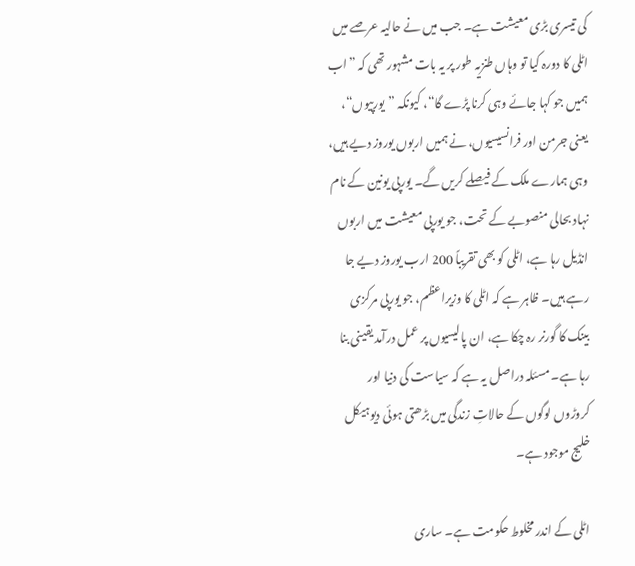کی تیسری بڑی معیشت ہے۔ جب میں نے حالیہ عرصے میں اٹلی کا دورہ کیا تو وہاں طنزیہ طور پر یہ بات مشہور تھی کہ ”اب ہمیں جو کہا جائے وہی کرنا پڑے گا“، کیونکہ ”یورپیوں“، یعنی جرمن اور فرانسیسیوں، نے ہمیں اربوں یوروز دیے ہیں، وہی ہمارے ملک کے فیصلے کریں گے۔ یورپی یونین کے نام نہاد بحالی منصوبے کے تحت، جو یورپی معیشت میں اربوں انڈیل رہا ہے، اٹلی کو بھی تقریباً 200 ارب یوروز دیے جا رہے ہیں۔ ظاہر ہے کہ اٹلی کا وزیراعظم، جو یورپی مرکزی بینک کا گورنر رہ چکا ہے، ان پالیسیوں پر عمل درآمد یقینی بنا رہا ہے۔ مسئلہ دراصل یہ ہے کہ سیاست کی دنیا اور کروڑوں لوگوں کے حالاتِ زندگی میں بڑھتی ہوئی دیوہیکل خلیج موجود ہے۔

اٹلی کے اندر مخلوط حکومت ہے۔ ساری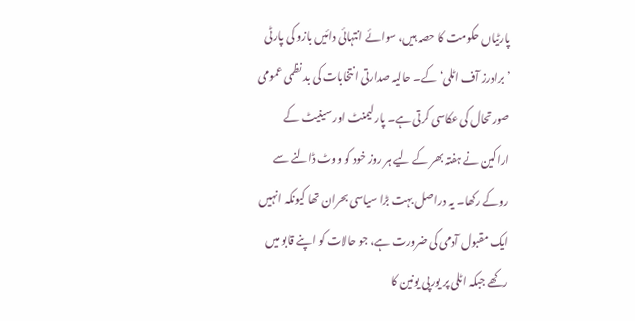پارٹیاں حکومت کا حصہ ہیں، سوائے انتہائی دائیں بازو کی پارٹی ’برادرز آف اٹلی‘ کے۔ حالیہ صدارتی انتخابات کی بد نظمی عمومی صورتحال کی عکاسی کرتی ہے۔ پارلیمنٹ اور سینیٹ کے اراکین نے ہفتہ بھر کے لیے ہر روز خود کو ووٹ ڈالنے سے روکے رکھا۔ یہ دراصل بہت بڑا سیاسی بحران تھا کیونکہ انہیں ایک مقبول آدمی کی ضرورت ہے، جو حالات کو اپنے قابو میں رکھے جبکہ اٹلی پر یورپی یونین کا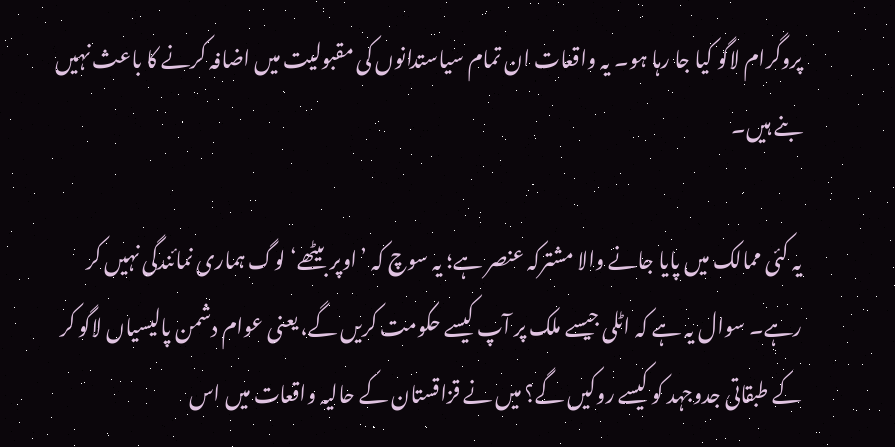پروگرام لاگو کیا جا رہا ہو۔ یہ واقعات ان تمام سیاستدانوں کی مقبولیت میں اضافہ کرنے کا باعث نہیں بنے ہیں۔

یہ کئی ممالک میں پایا جانے والا مشترکہ عنصر ہے؛ یہ سوچ کہ ’اوپر بیٹھے‘ لوگ ہماری نمائندگی نہیں کر رہے۔ سوال یہ ہے کہ اٹلی جیسے ملک پر آپ کیسے حکومت کریں گے، یعنی عوام دشمن پالیسیاں لاگو کر کے طبقاتی جدوجہد کو کیسے روکیں گے؟ میں نے قزاقستان کے حالیہ واقعات میں اس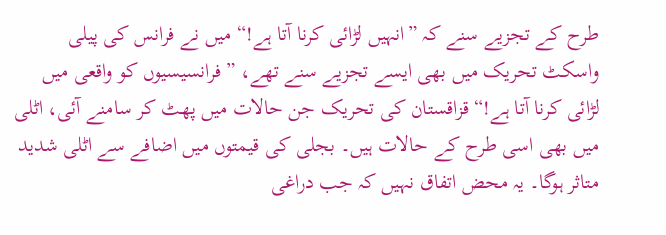طرح کے تجزیے سنے کہ ”انہیں لڑائی کرنا آتا ہے!“ میں نے فرانس کی پیلی واسکٹ تحریک میں بھی ایسے تجزیے سنے تھے، ”فرانسیسیوں کو واقعی میں لڑائی کرنا آتا ہے!“ قزاقستان کی تحریک جن حالات میں پھٹ کر سامنے آئی، اٹلی میں بھی اسی طرح کے حالات ہیں۔ بجلی کی قیمتوں میں اضافے سے اٹلی شدید متاثر ہوگا۔ یہ محض اتفاق نہیں کہ جب دراغی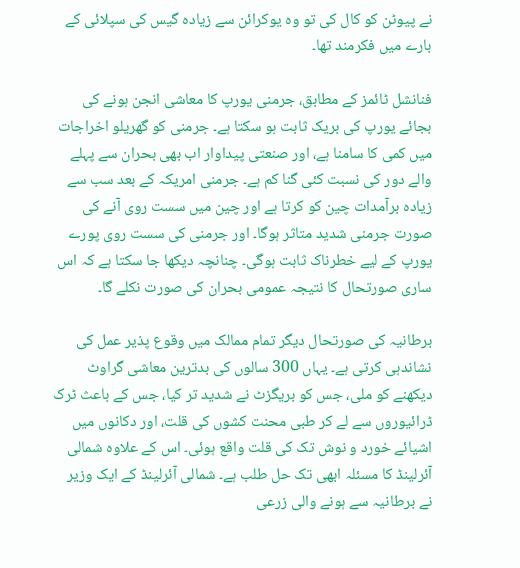نے پیوٹن کو کال کی تو وہ یوکرائن سے زیادہ گیس کی سپلائی کے بارے میں فکرمند تھا۔

فنانشل ٹائمز کے مطابق، جرمنی یورپ کا معاشی انجن ہونے کی بجائے یورپ کی بریک ثابت ہو سکتا ہے۔ جرمنی کو گھریلو اخراجات میں کمی کا سامنا ہے، اور صنعتی پیداوار اب بھی بحران سے پہلے والے دور کی نسبت کئی گنا کم ہے۔ جرمنی امریکہ کے بعد سب سے زیادہ برآمدات چین کو کرتا ہے اور چین میں سست روی آنے کی صورت جرمنی شدید متاثر ہوگا۔ اور جرمنی کی سست روی پورے یورپ کے لیے خطرناک ثابت ہوگی۔ چنانچہ دیکھا جا سکتا ہے کہ اس ساری صورتحال کا نتیجہ عمومی بحران کی صورت نکلے گا۔

برطانیہ کی صورتحال دیگر تمام ممالک میں وقوع پذیر عمل کی نشاندہی کرتی ہے۔ یہاں 300 سالوں کی بدترین معاشی گراوٹ دیکھنے کو ملی، جس کو بریگزٹ نے شدید تر کیا، جس کے باعث ٹرک ڈرائیوروں سے لے کر طبی محنت کشوں کی قلت، اور دکانوں میں اشیائے خورد و نوش تک کی قلت واقع ہوئی۔ اس کے علاوہ شمالی آئرلینڈ کا مسئلہ ابھی تک حل طلب ہے۔ شمالی آئرلینڈ کے ایک وزیر نے برطانیہ سے ہونے والی زرعی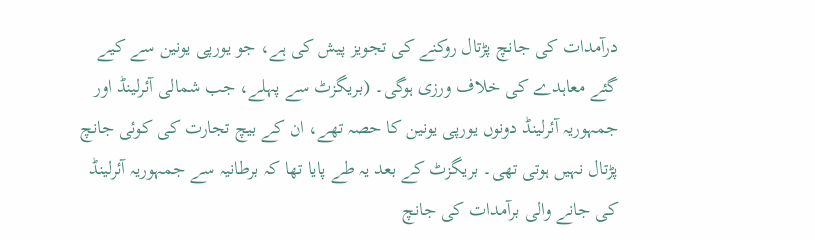درآمدات کی جانچ پڑتال روکنے کی تجویز پیش کی ہے، جو یورپی یونین سے کیے گئے معاہدے کی خلاف ورزی ہوگی۔ (بریگزٹ سے پہلے، جب شمالی آئرلینڈ اور جمہوریہ آئرلینڈ دونوں یورپی یونین کا حصہ تھے، ان کے بیچ تجارت کی کوئی جانچ پڑتال نہیں ہوتی تھی۔ بریگزٹ کے بعد یہ طے پایا تھا کہ برطانیہ سے جمہوریہ آئرلینڈ کی جانے والی برآمدات کی جانچ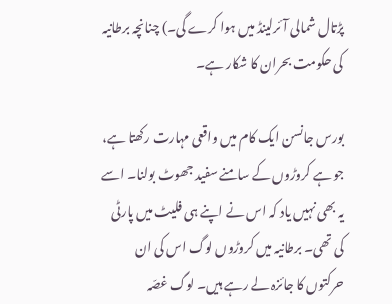پڑتال شمالی آئرلینڈ میں ہوا کرے گی۔) چنانچہ برطانیہ کی حکومت بحران کا شکار ہے۔

بورس جانسن ایک کام میں واقعی مہارت رکھتا ہے، جو ہے کروڑوں کے سامنے سفید جھوٹ بولنا۔ اسے یہ بھی نہیں یاد کہ اس نے اپنے ہی فلیٹ میں پارٹی کی تھی۔ برطانیہ میں کروڑوں لوگ اس کی ان حرکتوں کا جائزہ لے رہے ہیں۔ لوگ غصّہ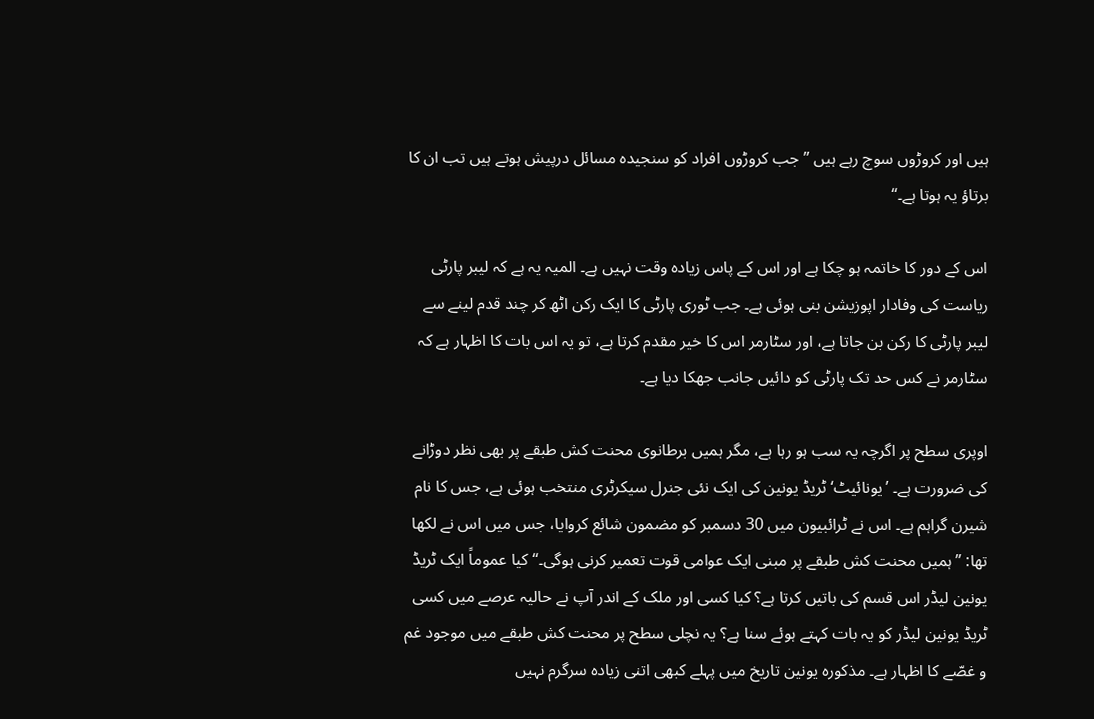ہیں اور کروڑوں سوچ رہے ہیں ”جب کروڑوں افراد کو سنجیدہ مسائل درپیش ہوتے ہیں تب ان کا برتاؤ یہ ہوتا ہے۔“

اس کے دور کا خاتمہ ہو چکا ہے اور اس کے پاس زیادہ وقت نہیں ہے۔ المیہ یہ ہے کہ لیبر پارٹی ریاست کی وفادار اپوزیشن بنی ہوئی ہے۔ جب ٹوری پارٹی کا ایک رکن اٹھ کر چند قدم لینے سے لیبر پارٹی کا رکن بن جاتا ہے، اور سٹارمر اس کا خیر مقدم کرتا ہے، تو یہ اس بات کا اظہار ہے کہ سٹارمر نے کس حد تک پارٹی کو دائیں جانب جھکا دیا ہے۔

اوپری سطح پر اگرچہ یہ سب ہو رہا ہے، مگر ہمیں برطانوی محنت کش طبقے پر بھی نظر دوڑانے کی ضرورت ہے۔ ’یونائیٹ‘ ٹریڈ یونین کی ایک نئی جنرل سیکرٹری منتخب ہوئی ہے، جس کا نام شیرن گراہم ہے۔ اس نے ٹرائبیون میں 30 دسمبر کو مضمون شائع کروایا، جس میں اس نے لکھا تھا: ”ہمیں محنت کش طبقے پر مبنی ایک عوامی قوت تعمیر کرنی ہوگی۔“ کیا عموماً ایک ٹریڈ یونین لیڈر اس قسم کی باتیں کرتا ہے؟ کیا کسی اور ملک کے اندر آپ نے حالیہ عرصے میں کسی ٹریڈ یونین لیڈر کو یہ بات کہتے ہوئے سنا ہے؟ یہ نچلی سطح پر محنت کش طبقے میں موجود غم و غصّے کا اظہار ہے۔ مذکورہ یونین تاریخ میں پہلے کبھی اتنی زیادہ سرگرم نہیں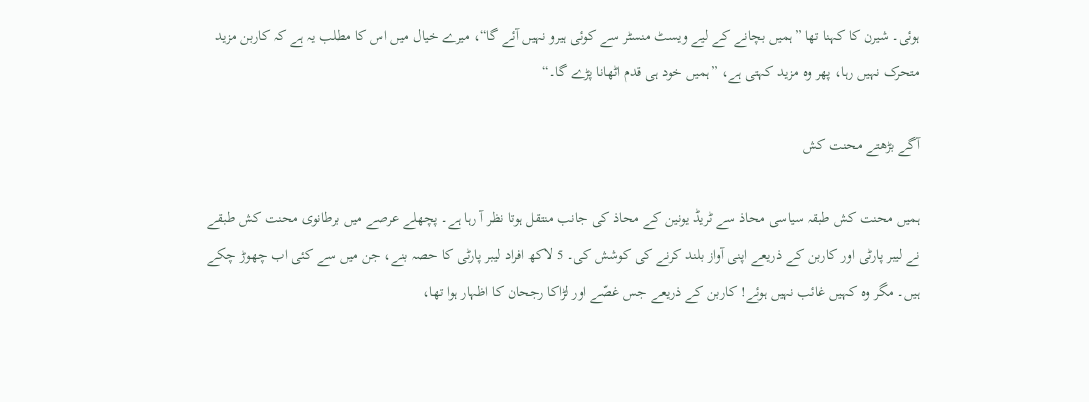ہوئی۔ شیرن کا کہنا تھا ”ہمیں بچانے کے لیے ویسٹ منسٹر سے کوئی ہیرو نہیں آئے گا“، میرے خیال میں اس کا مطلب یہ ہے کہ کاربن مزید متحرک نہیں رہا، پھر وہ مزید کہتی ہے، ”ہمیں خود ہی قدم اٹھانا پڑے گا۔“

آگے بڑھتے محنت کش

ہمیں محنت کش طبقہ سیاسی محاذ سے ٹریڈ یونین کے محاذ کی جانب منتقل ہوتا نظر آ رہا ہے۔ پچھلے عرصے میں برطانوی محنت کش طبقے نے لیبر پارٹی اور کاربن کے ذریعے اپنی آواز بلند کرنے کی کوشش کی۔ 5 لاکھ افراد لیبر پارٹی کا حصہ بنے، جن میں سے کئی اب چھوڑ چکے ہیں۔ مگر وہ کہیں غائب نہیں ہوئے! کاربن کے ذریعے جس غصّے اور لڑاکا رجحان کا اظہار ہوا تھا،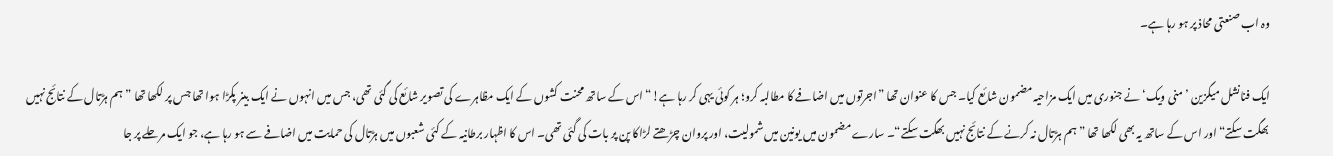وہ اب صنعتی محاذ پر ہو رہا ہے۔

ایک فنانشل میگزین ’منی ویک‘ نے جنوری میں ایک مزاحیہ مضمون شائع کیا۔ جس کا عنوان تھا ”اجرتوں میں اضافے کا مطالبہ کرو؛ ہر کوئی یہی کر رہا ہے!“ اس کے ساتھ محنت کشوں کے ایک مظاہرے کی تصویر شائع کی گئی تھی، جس میں انہوں نے ایک بینر پکڑا ہوا تھا جس پر لکھا تھا ”ہم ہڑتال کے نتائج نہیں بھگت سکتے“ اور اس کے ساتھ یہ بھی لکھا تھا ”ہم ہڑتال نہ کرنے کے نتائج نہیں بھگت سکتے“۔ سارے مضمون میں یونین میں شمولیت، اور پروان چڑھتے لڑاکا پن پر بات کی گئی تھی۔ اس کا اظہار برطانیہ کے کئی شعبوں میں ہڑتال کی حمایت میں اضافے سے ہو رہا ہے، جو ایک مرحلے پر جا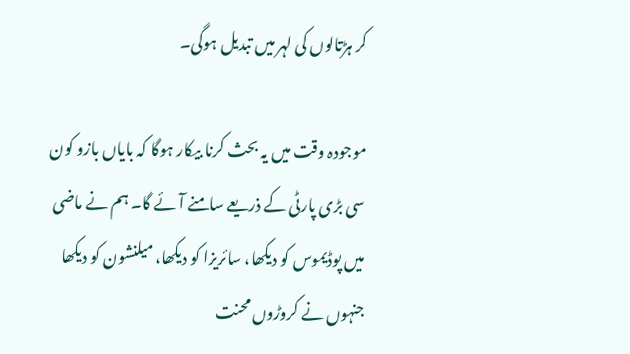کر ہڑتالوں کی لہر میں تبدیل ہوگی۔

موجودہ وقت میں یہ بحث کرنا بیکار ہوگا کہ بایاں بازو کون سی بڑی پارٹی کے ذریعے سامنے آئے گا۔ ہم نے ماضی میں پوڈیموس کو دیکھا، سائریزا کو دیکھا، میلنشون کو دیکھا جنہوں نے کروڑوں محنت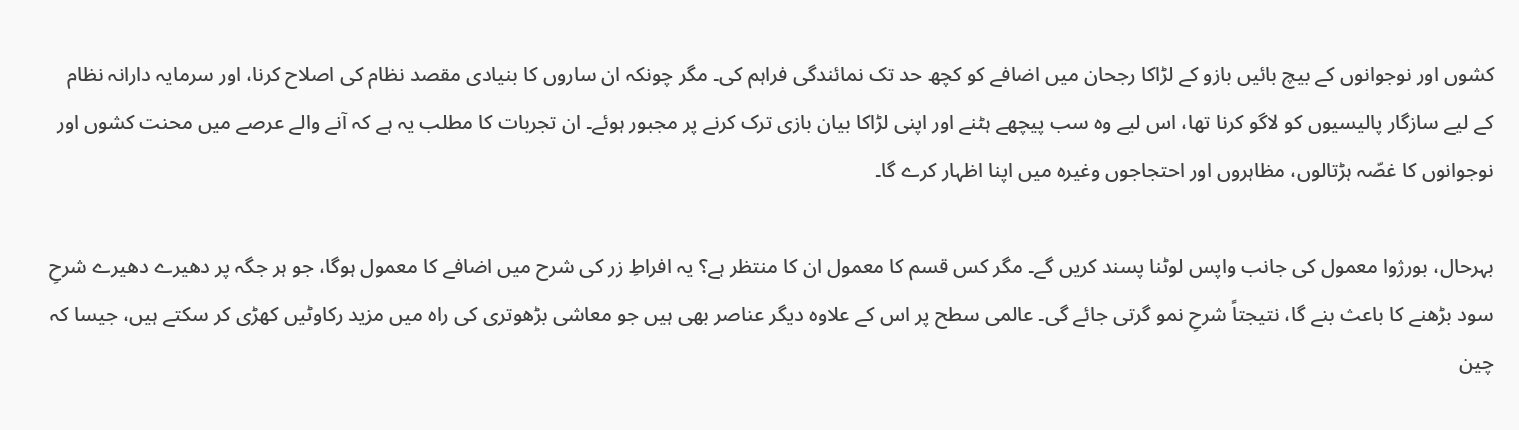کشوں اور نوجوانوں کے بیچ بائیں بازو کے لڑاکا رجحان میں اضافے کو کچھ حد تک نمائندگی فراہم کی۔ مگر چونکہ ان ساروں کا بنیادی مقصد نظام کی اصلاح کرنا، اور سرمایہ دارانہ نظام کے لیے سازگار پالیسیوں کو لاگو کرنا تھا، اس لیے وہ سب پیچھے ہٹنے اور اپنی لڑاکا بیان بازی ترک کرنے پر مجبور ہوئے۔ ان تجربات کا مطلب یہ ہے کہ آنے والے عرصے میں محنت کشوں اور نوجوانوں کا غصّہ ہڑتالوں، مظاہروں اور احتجاجوں وغیرہ میں اپنا اظہار کرے گا۔

بہرحال، بورژوا معمول کی جانب واپس لوٹنا پسند کریں گے۔ مگر کس قسم کا معمول ان کا منتظر ہے؟ یہ افراطِ زر کی شرح میں اضافے کا معمول ہوگا، جو ہر جگہ پر دھیرے دھیرے شرحِ سود بڑھنے کا باعث بنے گا، نتیجتاً شرحِ نمو گرتی جائے گی۔ عالمی سطح پر اس کے علاوہ دیگر عناصر بھی ہیں جو معاشی بڑھوتری کی راہ میں مزید رکاوٹیں کھڑی کر سکتے ہیں، جیسا کہ چین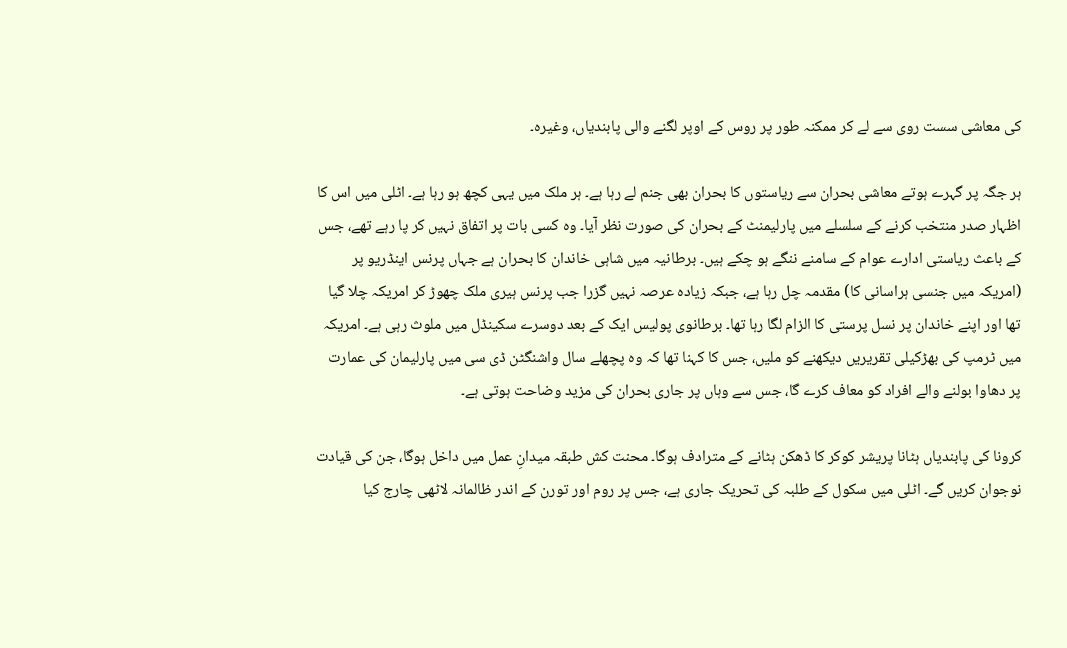کی معاشی سست روی سے لے کر ممکنہ طور پر روس کے اوپر لگنے والی پابندیاں، وغیرہ۔

ہر جگہ پر گہرے ہوتے معاشی بحران سے ریاستوں کا بحران بھی جنم لے رہا ہے۔ ہر ملک میں یہی کچھ ہو رہا ہے۔ اٹلی میں اس کا اظہار صدر منتخب کرنے کے سلسلے میں پارلیمنٹ کے بحران کی صورت نظر آیا۔ وہ کسی بات پر اتفاق نہیں کر پا رہے تھے، جس کے باعث ریاستی ادارے عوام کے سامنے ننگے ہو چکے ہیں۔ برطانیہ میں شاہی خاندان کا بحران ہے جہاں پرنس اینڈریو پر (امریکہ میں جنسی ہراسانی کا) مقدمہ چل رہا ہے، جبکہ زیادہ عرصہ نہیں گزرا جب پرنس ہیری ملک چھوڑ کر امریکہ چلا گیا تھا اور اپنے خاندان پر نسل پرستی کا الزام لگا رہا تھا۔ برطانوی پولیس ایک کے بعد دوسرے سکینڈل میں ملوث رہی ہے۔ امریکہ میں ٹرمپ کی بھڑکیلی تقریریں دیکھنے کو ملیں، جس کا کہنا تھا کہ وہ پچھلے سال واشنگٹن ڈی سی میں پارلیمان کی عمارت پر دھاوا بولنے والے افراد کو معاف کرے گا، جس سے وہاں پر جاری بحران کی مزید وضاحت ہوتی ہے۔

کرونا کی پابندیاں ہٹانا پریشر کوکر کا ڈھکن ہٹانے کے مترادف ہوگا۔ محنت کش طبقہ میدانِ عمل میں داخل ہوگا، جن کی قیادت نوجوان کریں گے۔ اٹلی میں سکول کے طلبہ کی تحریک جاری ہے، جس پر روم اور تورن کے اندر ظالمانہ لاٹھی چارج کیا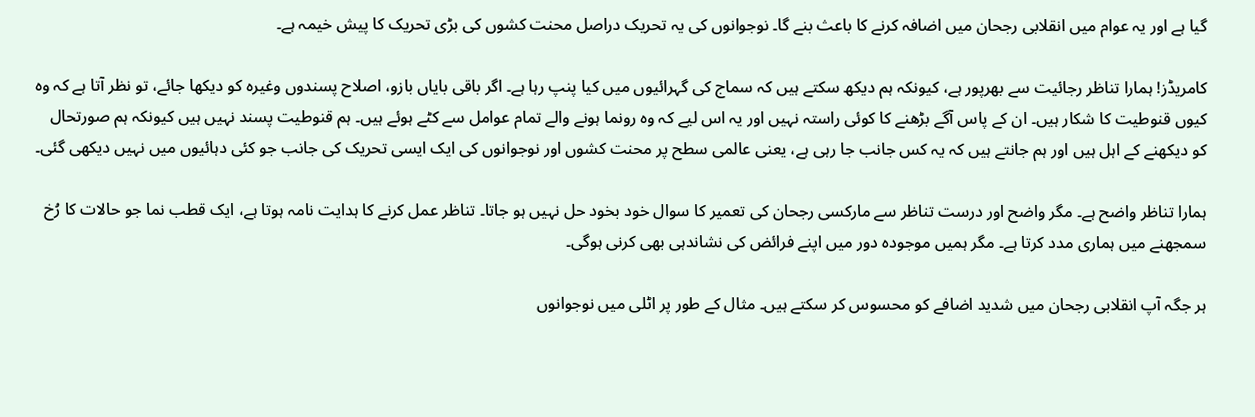گیا ہے اور یہ عوام میں انقلابی رجحان میں اضافہ کرنے کا باعث بنے گا۔ نوجوانوں کی یہ تحریک دراصل محنت کشوں کی بڑی تحریک کا پیش خیمہ ہے۔

کامریڈز! ہمارا تناظر رجائیت سے بھرپور ہے، کیونکہ ہم دیکھ سکتے ہیں کہ سماج کی گہرائیوں میں کیا پنپ رہا ہے۔ اگر باقی بایاں بازو، اصلاح پسندوں وغیرہ کو دیکھا جائے، تو نظر آتا ہے کہ وہ کیوں قنوطیت کا شکار ہیں۔ ان کے پاس آگے بڑھنے کا کوئی راستہ نہیں اور یہ اس لیے کہ وہ رونما ہونے والے تمام عوامل سے کٹے ہوئے ہیں۔ ہم قنوطیت پسند نہیں ہیں کیونکہ ہم صورتحال کو دیکھنے کے اہل ہیں اور ہم جانتے ہیں کہ یہ کس جانب جا رہی ہے، یعنی عالمی سطح پر محنت کشوں اور نوجوانوں کی ایک ایسی تحریک کی جانب جو کئی دہائیوں میں نہیں دیکھی گئی۔

ہمارا تناظر واضح ہے۔ مگر واضح اور درست تناظر سے مارکسی رجحان کی تعمیر کا سوال خود بخود حل نہیں ہو جاتا۔ تناظر عمل کرنے کا ہدایت نامہ ہوتا ہے، ایک قطب نما جو حالات کا رُخ سمجھنے میں ہماری مدد کرتا ہے۔ مگر ہمیں موجودہ دور میں اپنے فرائض کی نشاندہی بھی کرنی ہوگی۔

ہر جگہ آپ انقلابی رجحان میں شدید اضافے کو محسوس کر سکتے ہیں۔ مثال کے طور پر اٹلی میں نوجوانوں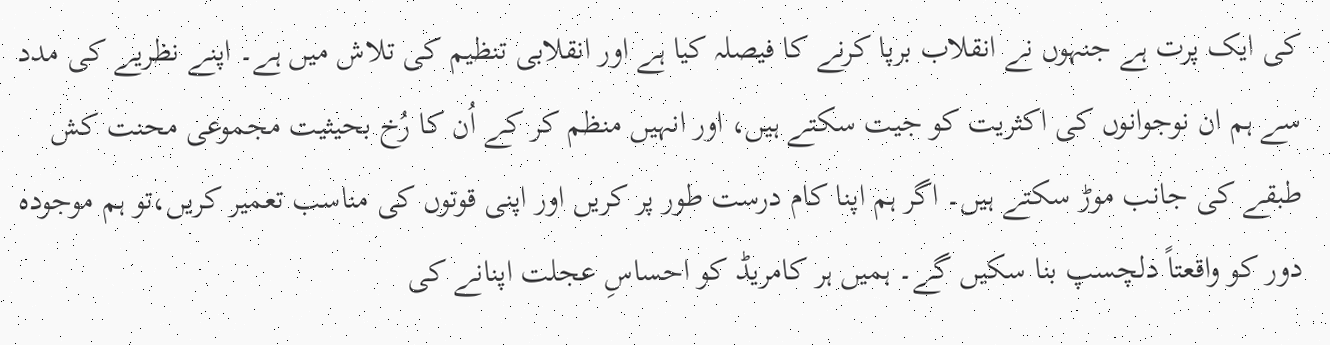کی ایک پرت ہے جنہوں نے انقلاب برپا کرنے کا فیصلہ کیا ہے اور انقلابی تنظیم کی تلاش میں ہے۔ اپنے نظریے کی مدد سے ہم ان نوجوانوں کی اکثریت کو جیت سکتے ہیں، اور انہیں منظم کر کے اُن کا رُخ بحیثیت مجموعی محنت کش طبقے کی جانب موڑ سکتے ہیں۔ اگر ہم اپنا کام درست طور پر کریں اور اپنی قوتوں کی مناسب تعمیر کریں،تو ہم موجودہ دور کو واقعتاً دلچسپ بنا سکیں گے۔ ہمیں ہر کامریڈ کو احساسِ عجلت اپنانے کی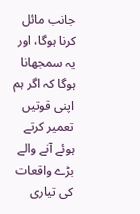جانب مائل کرنا ہوگا، اور یہ سمجھانا ہوگا کہ اگر ہم اپنی قوتیں تعمیر کرتے ہوئے آنے والے بڑے واقعات کی تیاری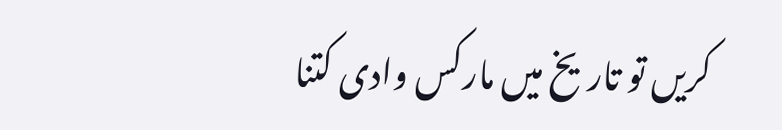کریں تو تاریخ میں مارکس وادی کتنا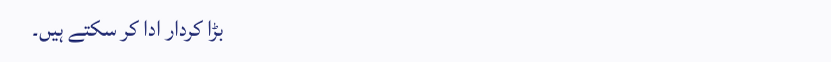بڑا کردار ادا کر سکتے ہیں۔